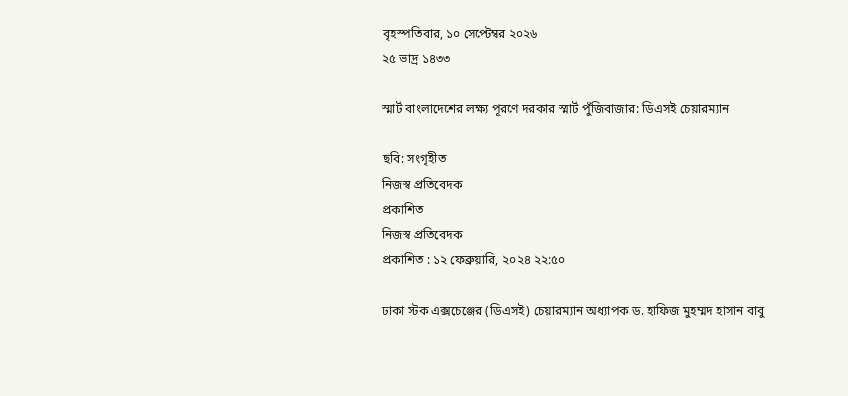বৃহস্পতিবার, ১০ সেপ্টেম্বর ২০২৬
২৫ ভাদ্র ১৪৩৩

স্মার্ট বাংলাদেশের লক্ষ্য পূরণে দরকার স্মার্ট পুঁজিবাজার: ডিএসই চেয়ারম্যান

ছবি: সংগৃহীত
নিজস্ব প্রতিবেদক
প্রকাশিত
নিজস্ব প্রতিবেদক
প্রকাশিত : ১২ ফেব্রুয়ারি, ২০২৪ ২২:৫০

ঢাকা স্টক এক্সচেঞ্জের (ডিএসই) চেয়ারম্যান অধ্যাপক ড. হাফিজ মুহম্মদ হাসান বাবু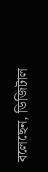বলেছেন, ডিজিটাল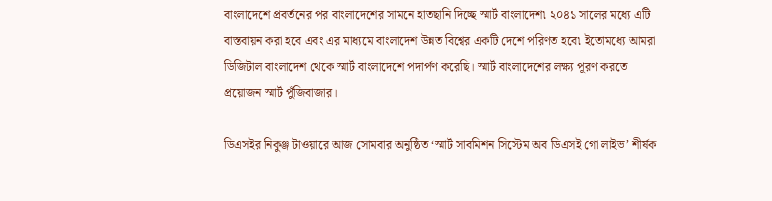বাংলাদেশে প্রবর্তনের পর বাংলাদেশের সামনে হাতছানি দিচ্ছে স্মার্ট বাংলাদেশ৷ ২০৪১ সালের মধ্যে এটি বাস্তবায়ন করা হবে এবং এর মাধ্যমে বাংলাদেশ উন্নত বিশ্বের একটি দেশে পরিণত হবে৷ ইতোমধ্যে আমরা ডিজিটাল বাংলাদেশ থেকে স্মার্ট বাংলাদেশে পদার্পণ করেছি। স্মার্ট বাংলাদেশের লক্ষ্য পূরণ করতে প্রয়োজন স্মার্ট পুঁজিবাজার।

ডিএসইর নিকুঞ্জ টাওয়ারে আজ সোমবার অনুষ্ঠিত ‘স্মার্ট সাবমিশন সিস্টেম অব ডিএসই গো লাইভ’ শীর্ষক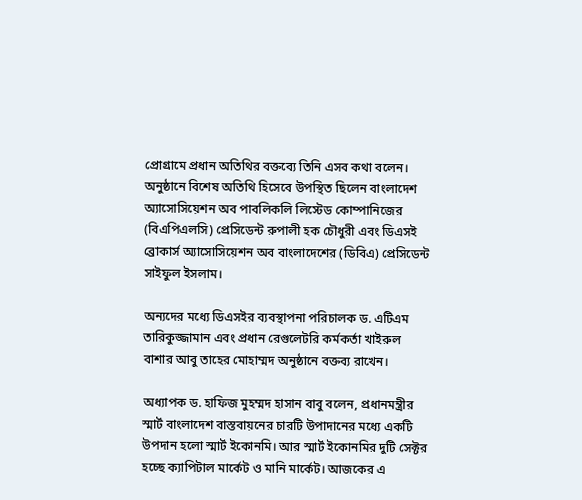প্রোগ্রামে প্রধান অতিথির বক্তব্যে তিনি এসব কথা বলেন। অনুষ্ঠানে বিশেষ অতিথি হিসেবে উপস্থিত ছিলেন বাংলাদেশ অ্যাসোসিয়েশন অব পাবলিকলি লিস্টেড কোম্পানিজের (বিএপিএলসি) প্রেসিডেন্ট রুপালী হক চৌধুরী এবং ডিএসই ব্রোকার্স অ্যাসোসিয়েশন অব বাংলাদেশের (ডিবিএ) প্রেসিডেন্ট সাইফুল ইসলাম।

অন্যদের মধ্যে ডিএসইর ব্যবস্থাপনা পরিচালক ড. এটিএম তারিকুজ্জামান এবং প্রধান রেগুলেটরি কর্মকর্তা খাইরুল বাশার আবু তাহের মোহাম্মদ অনুষ্ঠানে বক্তব্য রাখেন।

অধ্যাপক ড. হাফিজ মুহম্মদ হাসান বাবু বলেন, প্রধানমন্ত্রীর স্মার্ট বাংলাদেশ বাস্তবায়নের চারটি উপাদানের মধ্যে একটি উপদান হলো স্মার্ট ইকোনমি। আর স্মার্ট ইকোনমির দুটি সেক্টর হচ্ছে ক্যাপিটাল মার্কেট ও মানি মার্কেট। আজকের এ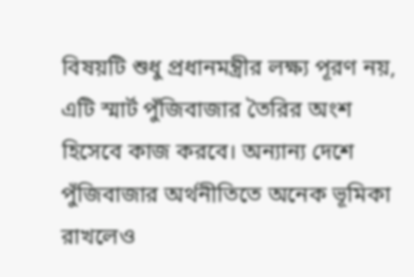বিষয়টি শুধু প্রধানমন্ত্রীর‌ লক্ষ্য পূরণ নয়, এটি স্মার্ট পুঁজিবাজার তৈরির‌ অংশ হিসেবে কাজ করবে। অন্যান্য দেশে পুঁজিবাজার অর্থনীতিতে অনেক ভূমিকা রাখলেও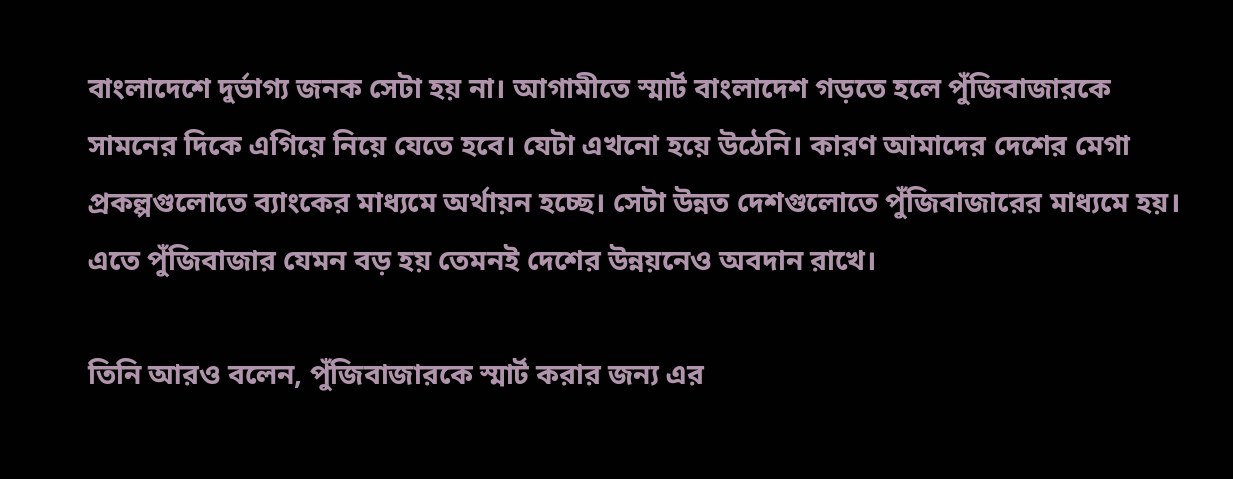বাংলাদেশে দুর্ভাগ্য জনক সেটা হয় না। আগামীতে স্মার্ট বাংলাদেশ গড়তে হলে‌ পুঁজিবাজারকে সামনের দিকে এগিয়ে নিয়ে যেতে হবে। যেটা এখনো হয়ে উঠেনি। কারণ আমাদের দেশের মেগা প্রকল্পগুলোতে ব্যাংকের মাধ্যমে অর্থায়ন হচ্ছে। সেটা উন্নত দেশগুলোতে পুঁজিবাজারের মাধ্যমে হয়। এতে পুঁজিবাজার যেমন বড় হয় তেমনই দেশের উন্নয়নেও অবদান রাখে।

তিনি আরও বলেন, পুঁজিবাজারকে স্মার্ট করার জন্য এর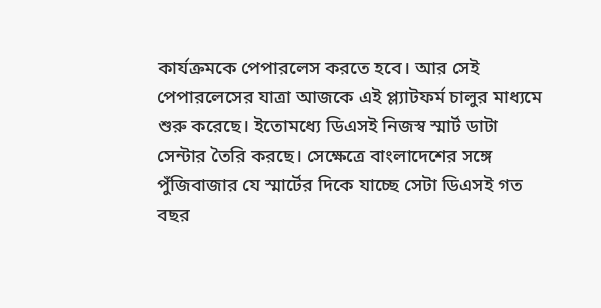কার্যক্রমকে পেপারলেস করতে হবে। আর সেই পেপারলেসের যাত্রা আজকে এই প্ল্যাটফর্ম চালুর মাধ্যমে শুরু করেছে। ইতোমধ্যে ডিএসই নিজস্ব স্মার্ট ডাটা সেন্টার তৈরি করছে। সেক্ষেত্রে বাংলাদেশের সঙ্গে পুঁজিবাজার যে স্মার্টের দিকে যাচ্ছে সেটা ডিএসই গত বছর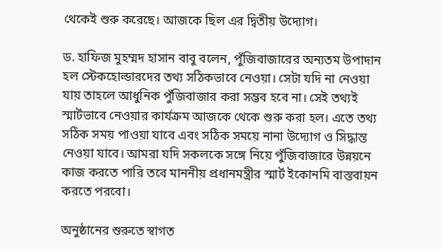থেকেই শুরু করেছে। আজকে ছিল এর দ্বিতীয় উদ্যোগ।

ড. হাফিজ মুহম্মদ হাসান বাবু বলেন, পুঁজিবাজারের অন্যতম উপাদান হল স্টেকহোল্ডারদের তথ্য সঠিকভাবে নেওয়া। সেটা যদি না নেওয়া যায় তাহলে আধুনিক পুঁজিবাজার করা সম্ভব হবে না। সেই তথ্যই স্মার্টভাবে নেওয়ার কার্যক্রম আজকে থেকে শুরু করা হল। এতে তথ্য সঠিক সময় পাওয়া যাবে এবং সঠিক সময়ে নানা উদ্যোগ ও সিদ্ধান্ত নেওয়া যাবে। আমরা যদি সকলকে সঙ্গে নিয়ে পুঁজিবাজারে উন্নয়নে কাজ করতে পারি তবে মাননীয় প্রধানমন্ত্রীর স্মার্ট ইকোনমি বাস্তবায়ন করতে পরবো।

অনুষ্ঠানের শুরুতে স্বাগত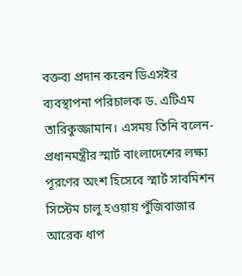বক্তব্য প্রদান করেন ডিএসইর ব্যবস্থাপনা পরিচালক ড. এটিএম তারিকুজ্জামান। এসময় তিনি বলেন-প্রধানমন্ত্রীর স্মার্ট বাংলাদেশের লক্ষ্য পূরণের অংশ হিসেবে স্মার্ট সাবমিশন সিস্টেম চালু হওয়ায় পুঁজিবাজার আরেক ধাপ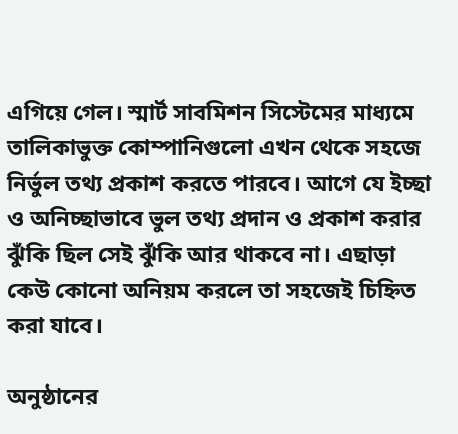এগিয়ে গেল। স্মার্ট সাবমিশন সিস্টেমের মাধ্যমে তালিকাভুক্ত কোম্পানিগুলো এখন থেকে সহজে নির্ভুল তথ্য প্রকাশ করতে পারবে। আগে যে ইচ্ছা ও অনিচ্ছাভাবে ভুল তথ্য প্রদান ও প্রকাশ করার ঝুঁকি ছিল সেই ঝুঁকি আর থাকবে না। এছাড়া কেউ কোনো অনিয়ম করলে তা সহজেই চিহ্নিত করা যাবে।

অনুষ্ঠানের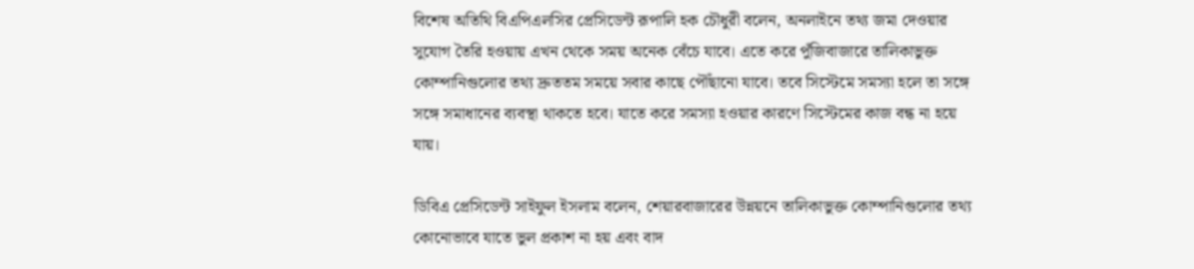বিশেষ অতিথি বিএপিএলসির প্রেসিডেন্ট রূপালি হক চৌধুরী বলেন, অনলাইনে তথ্য জমা দেওয়ার সুযোগ তৈরি হওয়ায় এখন থেকে সময় অনেক বেঁচে যাবে। এতে করে পুঁজিবাজারে তালিকাভুক্ত কোম্পানিগুলোর তথ্য দ্রুততম সময়ে সবার কাছে পৌঁছানো যাবে। তবে সিস্টেমে সমস্যা হলে তা সঙ্গে সঙ্গে সমাধানের ব্যবস্থা থাকতে হবে। যাতে করে সমস্যা হওয়ার কারণে সিস্টেমের কাজ বন্ধ না হয়ে যায়।

ডিবিএ প্রেসিডেন্ট সাইফুল ইসলাম বলেন, শেয়ারবাজারের উন্নয়নে তালিকাভুক্ত কোম্পানিগুলোর তথ্য কোনোভাবে যাতে ভুল প্রকাশ না হয় এবং বাদ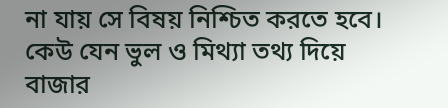না যায় সে বিষয় নিশ্চিত করতে হবে। কেউ যেন ভুল ও মিথ্যা তথ্য দিয়ে বাজার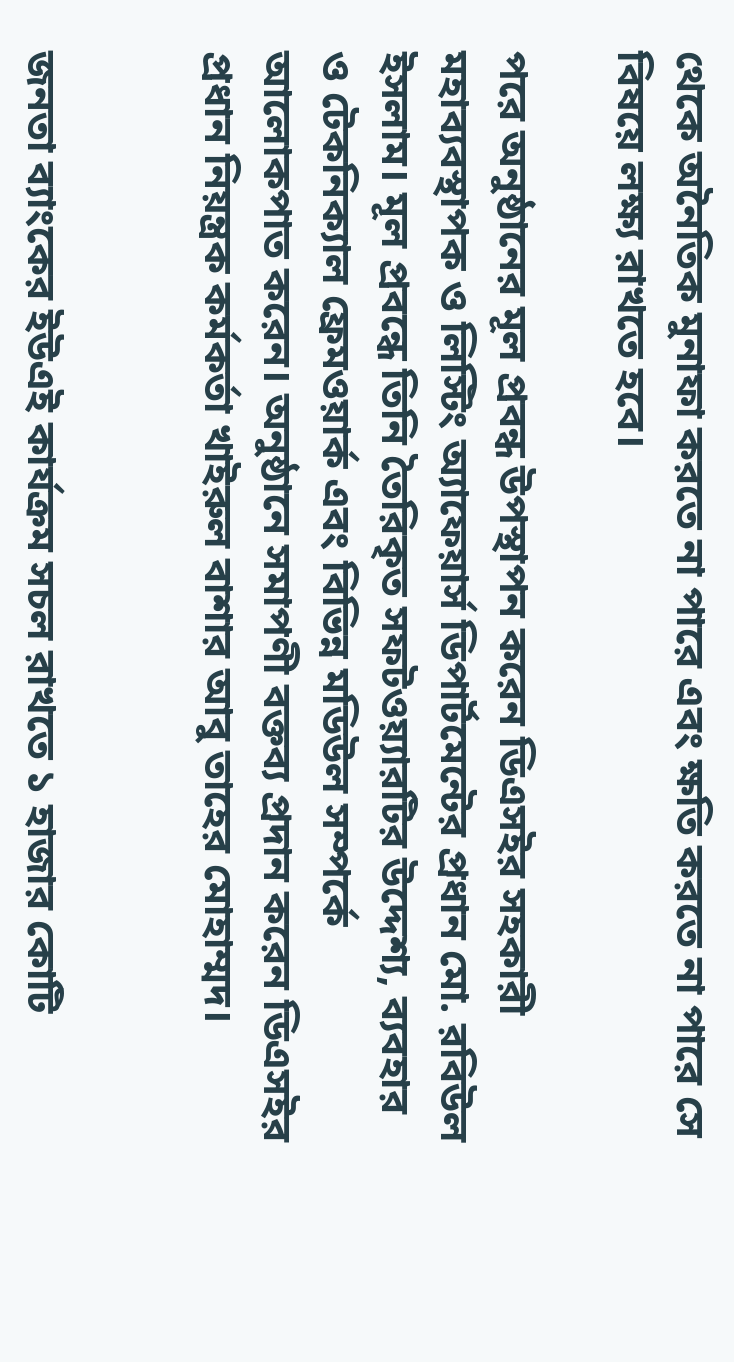থেকে অনৈতিক মুনাফা করতে না পারে এবং ক্ষতি করতে না পারে সে বিষয়ে লক্ষ্য রাখতে হবে।

পরে অনুষ্ঠানের মূল প্রবন্ধ উপস্থাপন করেন ডিএসইর সহকারী মহাব্যবস্থাপক ও লিস্টিং অ্যাফেয়ার্স ডিপার্টমেন্টের প্রধান মো. রবিউল ইসলাম। মূল প্রবন্ধে তিনি তৈরিকৃত সফটওয়্যারটির উদ্দেশ্য, ব্যবহার ও টেকনিক্যাল ফ্রেমওয়ার্ক এবং বিভিন্ন মডিউল সম্পর্কে আলোকপাত করেন। অনুষ্ঠানে সমাপণী বক্তব্য প্রদান করেন ডিএসইর প্রধান নিয়ন্ত্রক কর্মকর্তা খাইরুল বাশার আবু তাহের মোহাম্মদ।


জনতা ব্যাংকের ইউএই কার্যক্রম সচল রাখতে ১ হাজার কোটি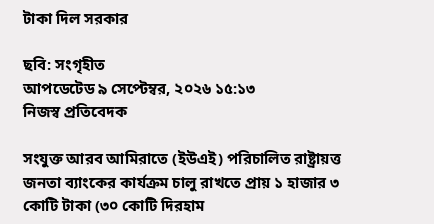টাকা দিল সরকার

ছবি: সংগৃহীত
আপডেটেড ৯ সেপ্টেম্বর, ২০২৬ ১৫:১৩
নিজস্ব প্রতিবেদক

সংযুক্ত আরব আমিরাতে (ইউএই) পরিচালিত রাষ্ট্রায়ত্ত জনতা ব্যাংকের কার্যক্রম চালু রাখতে প্রায় ১ হাজার ৩ কোটি টাকা (৩০ কোটি দিরহাম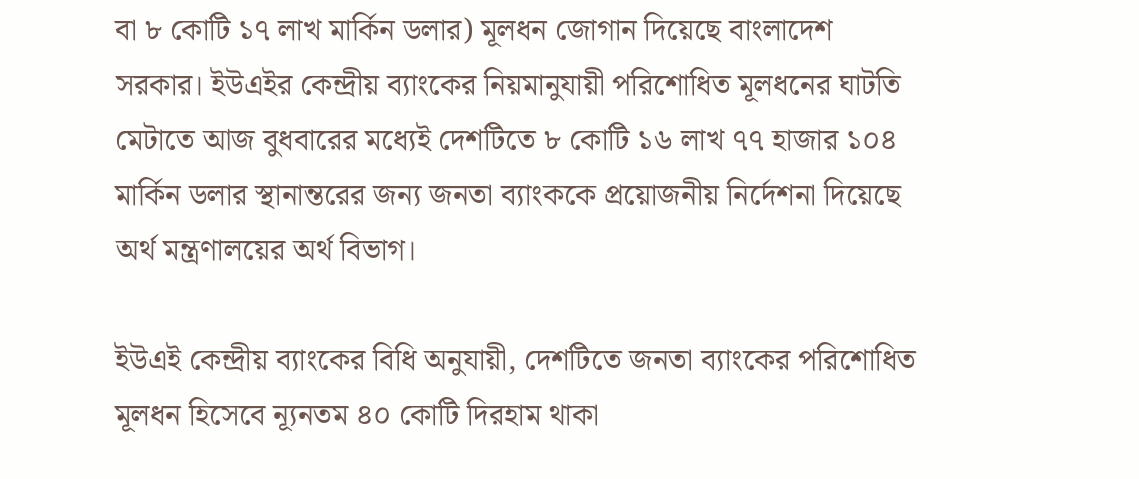বা ৮ কোটি ১৭ লাখ মার্কিন ডলার) মূলধন জোগান দিয়েছে বাংলাদেশ সরকার। ইউএইর কেন্দ্রীয় ব্যাংকের নিয়মানুযায়ী পরিশোধিত মূলধনের ঘাটতি মেটাতে আজ বুধবারের মধ্যেই দেশটিতে ৮ কোটি ১৬ লাখ ৭৭ হাজার ১০৪ মার্কিন ডলার স্থানান্তরের জন্য জনতা ব্যাংককে প্রয়োজনীয় নির্দেশনা দিয়েছে অর্থ মন্ত্রণালয়ের অর্থ বিভাগ।

ইউএই কেন্দ্রীয় ব্যাংকের বিধি অনুযায়ী, দেশটিতে জনতা ব্যাংকের পরিশোধিত মূলধন হিসেবে ন্যূনতম ৪০ কোটি দিরহাম থাকা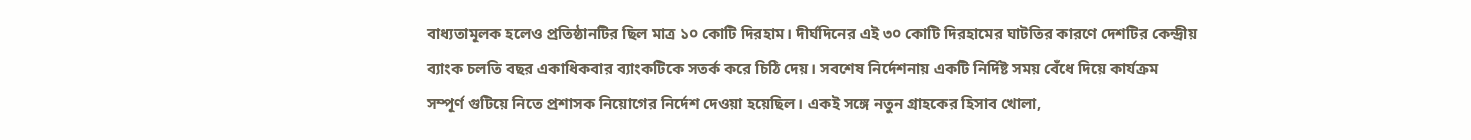বাধ্যতামূলক হলেও প্রতিষ্ঠানটির ছিল মাত্র ১০ কোটি দিরহাম। দীর্ঘদিনের এই ৩০ কোটি দিরহামের ঘাটতির কারণে দেশটির কেন্দ্রীয় ব্যাংক চলতি বছর একাধিকবার ব্যাংকটিকে সতর্ক করে চিঠি দেয়। সবশেষ নির্দেশনায় একটি নির্দিষ্ট সময় বেঁধে দিয়ে কার্যক্রম সম্পূর্ণ গুটিয়ে নিতে প্রশাসক নিয়োগের নির্দেশ দেওয়া হয়েছিল। একই সঙ্গে নতুন গ্রাহকের হিসাব খোলা,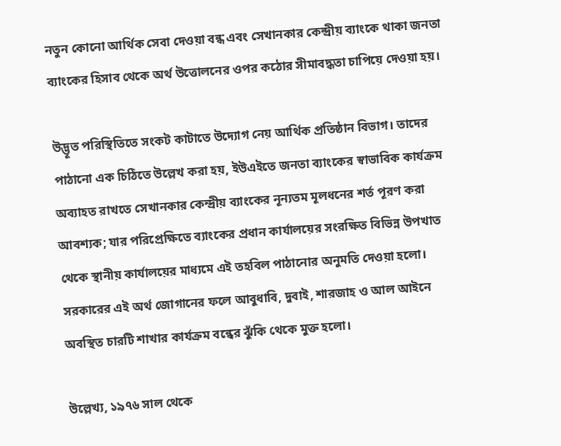নতুন কোনো আর্থিক সেবা দেওয়া বন্ধ এবং সেখানকার কেন্দ্রীয় ব্যাংকে থাকা জনতা ব্যাংকের হিসাব থেকে অর্থ উত্তোলনের ওপর কঠোর সীমাবদ্ধতা চাপিয়ে দেওয়া হয়।

উদ্ভূত পরিস্থিতিতে সংকট কাটাতে উদ্যোগ নেয় আর্থিক প্রতিষ্ঠান বিভাগ। তাদের পাঠানো এক চিঠিতে উল্লেখ করা হয়, ইউএইতে জনতা ব্যাংকের স্বাভাবিক কার্যক্রম অব্যাহত রাখতে সেখানকার কেন্দ্রীয় ব্যাংকের নূন্যতম মূলধনের শর্ত পূরণ করা আবশ্যক; যার পরিপ্রেক্ষিতে ব্যাংকের প্রধান কার্যালয়ের সংরক্ষিত বিভিন্ন উপখাত থেকে স্থানীয় কার্যালয়ের মাধ্যমে এই তহবিল পাঠানোর অনুমতি দেওয়া হলো। সরকারের এই অর্থ জোগানের ফলে আবুধাবি, দুবাই, শারজাহ ও আল আইনে অবস্থিত চারটি শাখার কার্যক্রম বন্ধের ঝুঁকি থেকে মুক্ত হলো।

উল্লেখ্য, ১৯৭৬ সাল থেকে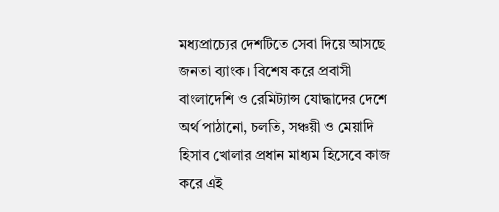মধ্যপ্রাচ্যের দেশটিতে সেবা দিয়ে আসছে জনতা ব্যাংক। বিশেষ করে প্রবাসী বাংলাদেশি ও রেমিট্যান্স যোদ্ধাদের দেশে অর্থ পাঠানো, চলতি, সঞ্চয়ী ও মেয়াদি হিসাব খোলার প্রধান মাধ্যম হিসেবে কাজ করে এই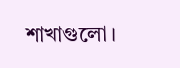শাখাগুলো।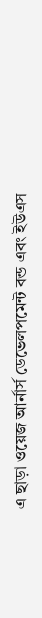এ ছাড়া ওয়েজ আর্নার্স ডেভেলপমেন্ট বন্ড এবং ইউএস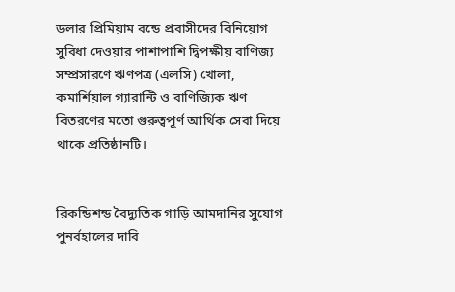ডলার প্রিমিয়াম বন্ডে প্রবাসীদের বিনিয়োগ সুবিধা দেওয়ার পাশাপাশি দ্বিপক্ষীয় বাণিজ্য সম্প্রসারণে ঋণপত্র (এলসি) খোলা, কমার্শিয়াল গ্যারান্টি ও বাণিজ্যিক ঋণ বিতরণের মতো গুরুত্বপূর্ণ আর্থিক সেবা দিয়ে থাকে প্রতিষ্ঠানটি।


রিকন্ডিশন্ড বৈদ্যুতিক গাড়ি আমদানির সুযোগ পুনর্বহালের দাবি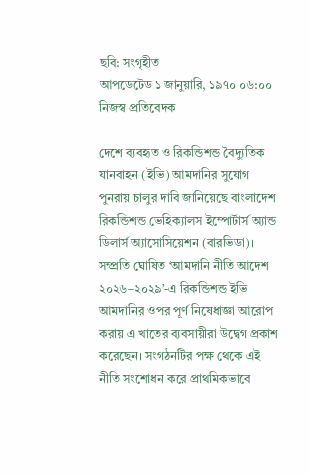ছবি: সংগৃহীত
আপডেটেড ১ জানুয়ারি, ১৯৭০ ০৬:০০
নিজস্ব প্রতিবেদক

দেশে ব্যবহৃত ও রিকন্ডিশন্ড বৈদ্যুতিক যানবাহন (ইভি) আমদানির সুযোগ পুনরায় চালুর দাবি জানিয়েছে বাংলাদেশ রিকন্ডিশন্ড ভেহিক্যালস ইম্পোর্টার্স অ্যান্ড ডিলার্স অ্যাসোসিয়েশন (বারভিডা)। সম্প্রতি ঘোষিত ‘আমদানি নীতি আদেশ ২০২৬–২০২৯’-এ রিকন্ডিশন্ড ইভি আমদানির ওপর পূর্ণ নিষেধাজ্ঞা আরোপ করায় এ খাতের ব্যবসায়ীরা উদ্বেগ প্রকাশ করেছেন। সংগঠনটির পক্ষ থেকে এই নীতি সংশোধন করে প্রাথমিকভাবে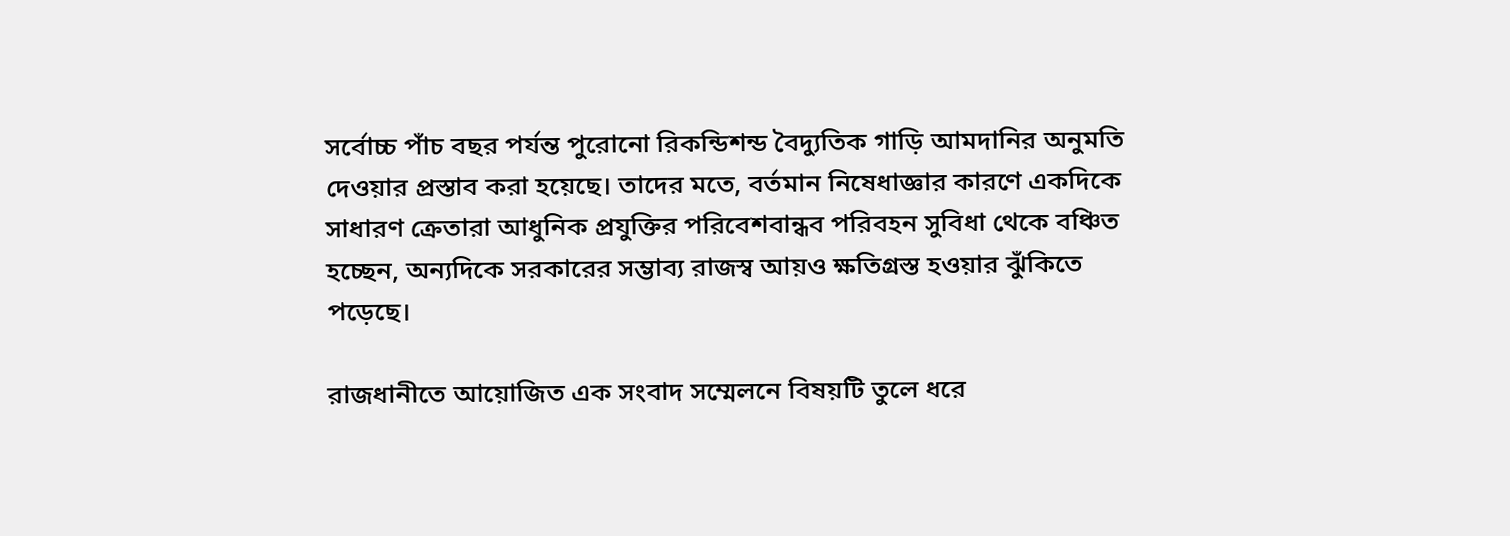সর্বোচ্চ পাঁচ বছর পর্যন্ত পুরোনো রিকন্ডিশন্ড বৈদ্যুতিক গাড়ি আমদানির অনুমতি দেওয়ার প্রস্তাব করা হয়েছে। তাদের মতে, বর্তমান নিষেধাজ্ঞার কারণে একদিকে সাধারণ ক্রেতারা আধুনিক প্রযুক্তির পরিবেশবান্ধব পরিবহন সুবিধা থেকে বঞ্চিত হচ্ছেন, অন্যদিকে সরকারের সম্ভাব্য রাজস্ব আয়ও ক্ষতিগ্রস্ত হওয়ার ঝুঁকিতে পড়েছে।

রাজধানীতে আয়োজিত এক সংবাদ সম্মেলনে বিষয়টি তুলে ধরে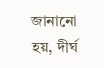জানানো হয়, দীর্ঘ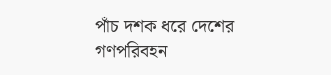পাঁচ দশক ধরে দেশের গণপরিবহন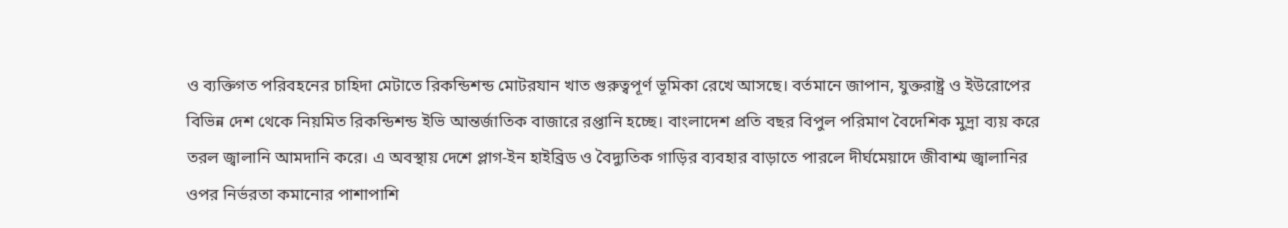ও ব্যক্তিগত পরিবহনের চাহিদা মেটাতে রিকন্ডিশন্ড মোটরযান খাত গুরুত্বপূর্ণ ভূমিকা রেখে আসছে। বর্তমানে জাপান, যুক্তরাষ্ট্র ও ইউরোপের বিভিন্ন দেশ থেকে নিয়মিত রিকন্ডিশন্ড ইভি আন্তর্জাতিক বাজারে রপ্তানি হচ্ছে। বাংলাদেশ প্রতি বছর বিপুল পরিমাণ বৈদেশিক মুদ্রা ব্যয় করে তরল জ্বালানি আমদানি করে। এ অবস্থায় দেশে প্লাগ-ইন হাইব্রিড ও বৈদ্যুতিক গাড়ির ব্যবহার বাড়াতে পারলে দীর্ঘমেয়াদে জীবাশ্ম জ্বালানির ওপর নির্ভরতা কমানোর পাশাপাশি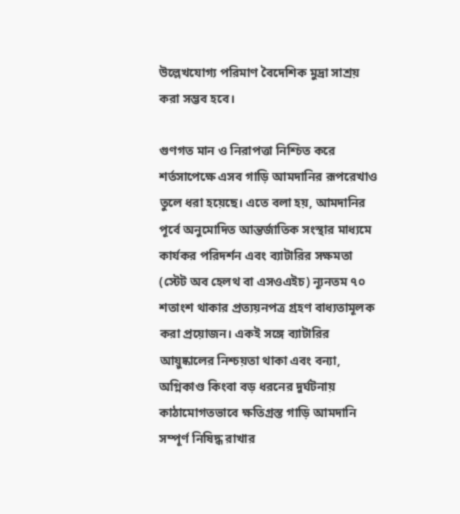উল্লেখযোগ্য পরিমাণ বৈদেশিক মুদ্রা সাশ্রয় করা সম্ভব হবে।

গুণগত মান ও নিরাপত্তা নিশ্চিত করে শর্তসাপেক্ষে এসব গাড়ি আমদানির রূপরেখাও তুলে ধরা হয়েছে। এতে বলা হয়, আমদানির পূর্বে অনুমোদিত আন্তর্জাতিক সংস্থার মাধ্যমে কার্যকর পরিদর্শন এবং ব্যাটারির সক্ষমতা (স্টেট অব হেলথ বা এসওএইচ) ন্যূনতম ৭০ শতাংশ থাকার প্রত্যয়নপত্র গ্রহণ বাধ্যতামূলক করা প্রয়োজন। একই সঙ্গে ব্যাটারির আয়ুষ্কালের নিশ্চয়তা থাকা এবং বন্যা, অগ্নিকাণ্ড কিংবা বড় ধরনের দুর্ঘটনায় কাঠামোগতভাবে ক্ষতিগ্রস্ত গাড়ি আমদানি সম্পূর্ণ নিষিদ্ধ রাখার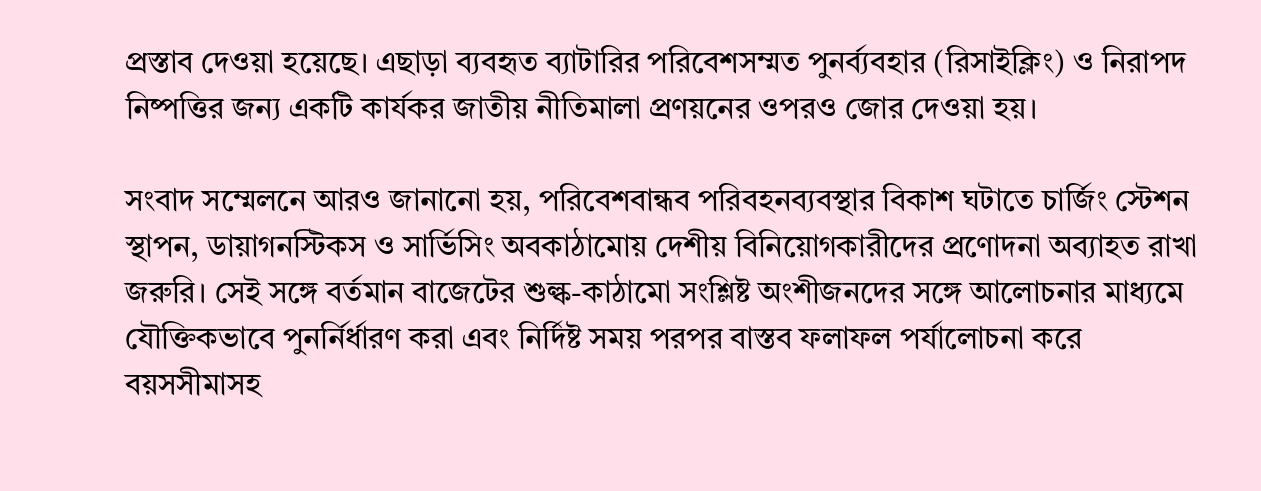প্রস্তাব দেওয়া হয়েছে। এছাড়া ব্যবহৃত ব্যাটারির পরিবেশসম্মত পুনর্ব্যবহার (রিসাইক্লিং) ও নিরাপদ নিষ্পত্তির জন্য একটি কার্যকর জাতীয় নীতিমালা প্রণয়নের ওপরও জোর দেওয়া হয়।

সংবাদ সম্মেলনে আরও জানানো হয়, পরিবেশবান্ধব পরিবহনব্যবস্থার বিকাশ ঘটাতে চার্জিং স্টেশন স্থাপন, ডায়াগনস্টিকস ও সার্ভিসিং অবকাঠামোয় দেশীয় বিনিয়োগকারীদের প্রণোদনা অব্যাহত রাখা জরুরি। সেই সঙ্গে বর্তমান বাজেটের শুল্ক-কাঠামো সংশ্লিষ্ট অংশীজনদের সঙ্গে আলোচনার মাধ্যমে যৌক্তিকভাবে পুনর্নির্ধারণ করা এবং নির্দিষ্ট সময় পরপর বাস্তব ফলাফল পর্যালোচনা করে বয়সসীমাসহ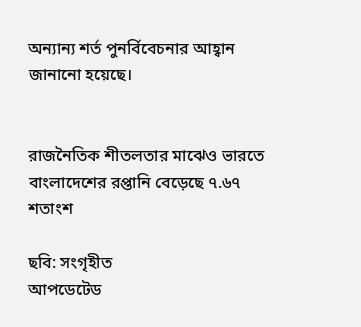অন্যান্য শর্ত পুনর্বিবেচনার আহ্বান জানানো হয়েছে।


রাজনৈতিক শীতলতার মাঝেও ভারতে বাংলাদেশের রপ্তানি বেড়েছে ৭.৬৭ শতাংশ

ছবি: সংগৃহীত
আপডেটেড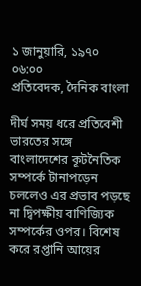১ জানুয়ারি, ১৯৭০ ০৬:০০
প্রতিবেদক, দৈনিক বাংলা

দীর্ঘ সময় ধরে প্রতিবেশী ভারতের সঙ্গে বাংলাদেশের কূটনৈতিক সম্পর্কে টানাপড়েন চললেও এর প্রভাব পড়ছে না দ্বিপক্ষীয় বাণিজ্যিক সম্পর্কের ওপর। বিশেষ করে রপ্তানি আয়ের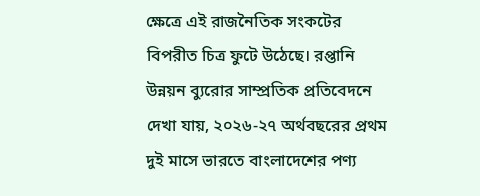ক্ষেত্রে এই রাজনৈতিক সংকটের বিপরীত চিত্র ফুটে উঠেছে। রপ্তানি উন্নয়ন ব্যুরোর সাম্প্রতিক প্রতিবেদনে দেখা যায়, ২০২৬-২৭ অর্থবছরের প্রথম দুই মাসে ভারতে বাংলাদেশের পণ্য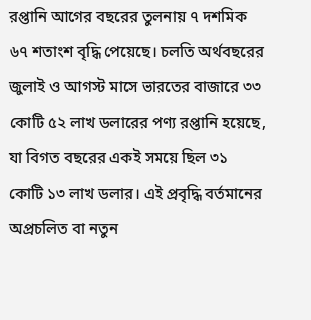রপ্তানি আগের বছরের তুলনায় ৭ দশমিক ৬৭ শতাংশ বৃদ্ধি পেয়েছে। চলতি অর্থবছরের জুলাই ও আগস্ট মাসে ভারতের বাজারে ৩৩ কোটি ৫২ লাখ ডলারের পণ্য রপ্তানি হয়েছে, যা বিগত বছরের একই সময়ে ছিল ৩১ কোটি ১৩ লাখ ডলার। এই প্রবৃদ্ধি বর্তমানের অপ্রচলিত বা নতুন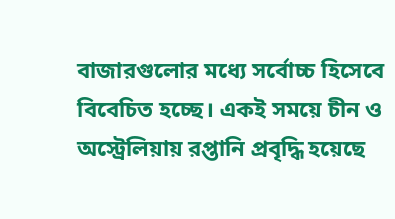বাজারগুলোর মধ্যে সর্বোচ্চ হিসেবে বিবেচিত হচ্ছে। একই সময়ে চীন ও অস্ট্রেলিয়ায় রপ্তানি প্রবৃদ্ধি হয়েছে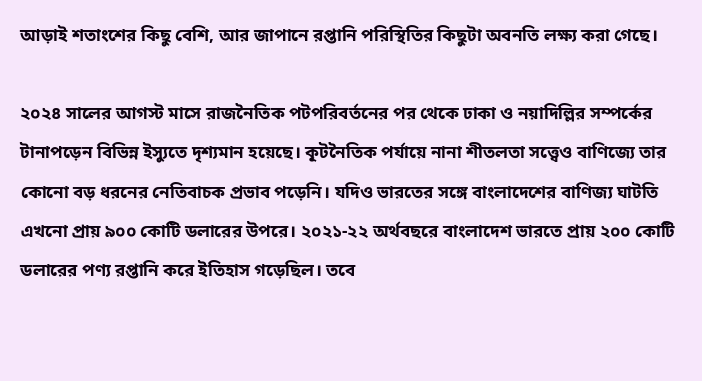আড়াই শতাংশের কিছু বেশি, আর জাপানে রপ্তানি পরিস্থিতির কিছুটা অবনতি লক্ষ্য করা গেছে।

২০২৪ সালের আগস্ট মাসে রাজনৈতিক পটপরিবর্তনের পর থেকে ঢাকা ও নয়াদিল্লির সম্পর্কের টানাপড়েন বিভিন্ন ইস্যুতে দৃশ্যমান হয়েছে। কূটনৈতিক পর্যায়ে নানা শীতলতা সত্ত্বেও বাণিজ্যে তার কোনো বড় ধরনের নেতিবাচক প্রভাব পড়েনি। যদিও ভারতের সঙ্গে বাংলাদেশের বাণিজ্য ঘাটতি এখনো প্রায় ৯০০ কোটি ডলারের উপরে। ২০২১-২২ অর্থবছরে বাংলাদেশ ভারতে প্রায় ২০০ কোটি ডলারের পণ্য রপ্তানি করে ইতিহাস গড়েছিল। তবে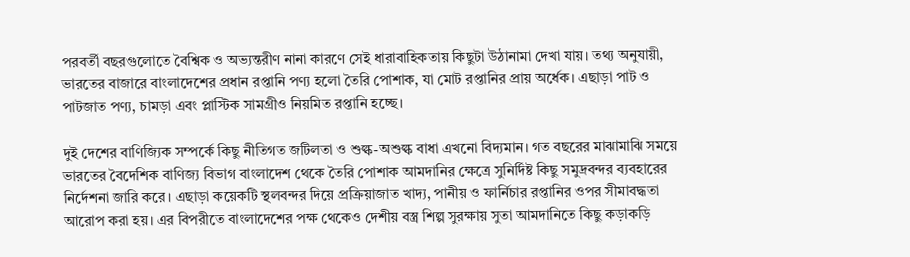পরবর্তী বছরগুলোতে বৈশ্বিক ও অভ্যন্তরীণ নানা কারণে সেই ধারাবাহিকতায় কিছুটা উঠানামা দেখা যায়। তথ্য অনুযায়ী, ভারতের বাজারে বাংলাদেশের প্রধান রপ্তানি পণ্য হলো তৈরি পোশাক, যা মোট রপ্তানির প্রায় অর্ধেক। এছাড়া পাট ও পাটজাত পণ্য, চামড়া এবং প্লাস্টিক সামগ্রীও নিয়মিত রপ্তানি হচ্ছে।

দুই দেশের বাণিজ্যিক সম্পর্কে কিছু নীতিগত জটিলতা ও শুল্ক-অশুল্ক বাধা এখনো বিদ্যমান। গত বছরের মাঝামাঝি সময়ে ভারতের বৈদেশিক বাণিজ্য বিভাগ বাংলাদেশ থেকে তৈরি পোশাক আমদানির ক্ষেত্রে সুনির্দিষ্ট কিছু সমুদ্রবন্দর ব্যবহারের নির্দেশনা জারি করে। এছাড়া কয়েকটি স্থলবন্দর দিয়ে প্রক্রিয়াজাত খাদ্য, পানীয় ও ফার্নিচার রপ্তানির ওপর সীমাবদ্ধতা আরোপ করা হয়। এর বিপরীতে বাংলাদেশের পক্ষ থেকেও দেশীয় বস্ত্র শিল্প সুরক্ষায় সুতা আমদানিতে কিছু কড়াকড়ি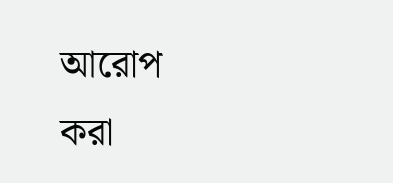আরোপ করা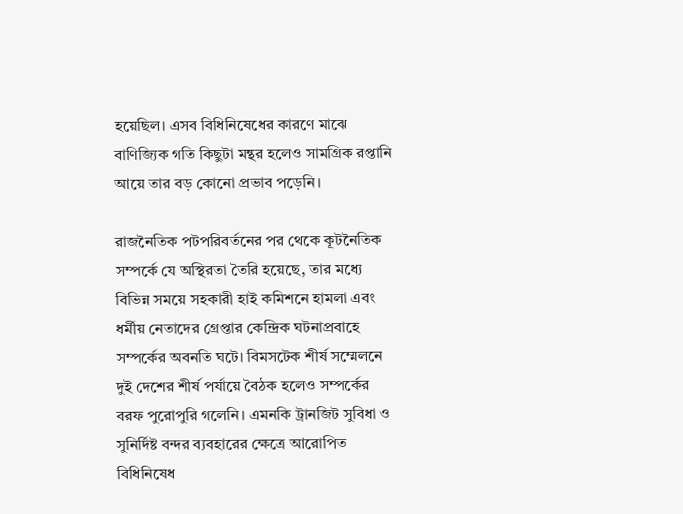হয়েছিল। এসব বিধিনিষেধের কারণে মাঝে বাণিজ্যিক গতি কিছুটা মন্থর হলেও সামগ্রিক রপ্তানি আয়ে তার বড় কোনো প্রভাব পড়েনি।

রাজনৈতিক পটপরিবর্তনের পর থেকে কূটনৈতিক সম্পর্কে যে অস্থিরতা তৈরি হয়েছে, তার মধ্যে বিভিন্ন সময়ে সহকারী হাই কমিশনে হামলা এবং ধর্মীয় নেতাদের গ্রেপ্তার কেন্দ্রিক ঘটনাপ্রবাহে সম্পর্কের অবনতি ঘটে। বিমসটেক শীর্ষ সম্মেলনে দুই দেশের শীর্ষ পর্যায়ে বৈঠক হলেও সম্পর্কের বরফ পুরোপুরি গলেনি। এমনকি ট্রানজিট সুবিধা ও সুনির্দিষ্ট বন্দর ব্যবহারের ক্ষেত্রে আরোপিত বিধিনিষেধ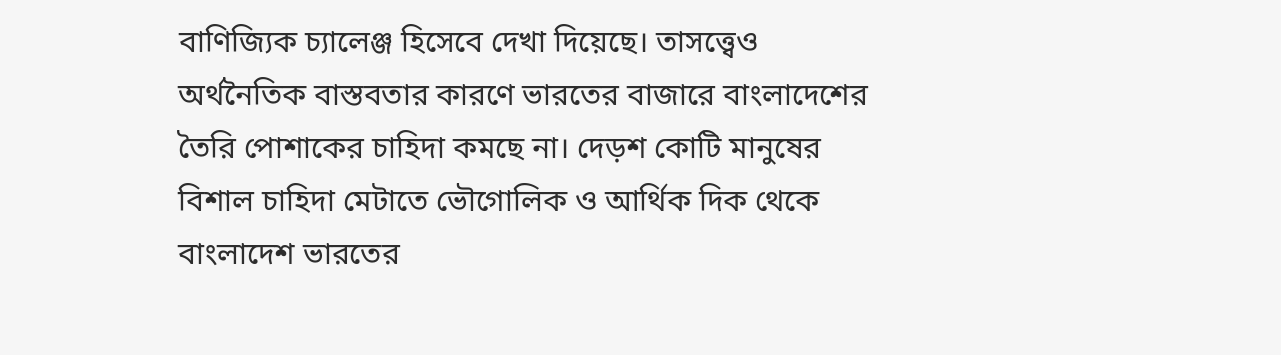বাণিজ্যিক চ্যালেঞ্জ হিসেবে দেখা দিয়েছে। তাসত্ত্বেও অর্থনৈতিক বাস্তবতার কারণে ভারতের বাজারে বাংলাদেশের তৈরি পোশাকের চাহিদা কমছে না। দেড়শ কোটি মানুষের বিশাল চাহিদা মেটাতে ভৌগোলিক ও আর্থিক দিক থেকে বাংলাদেশ ভারতের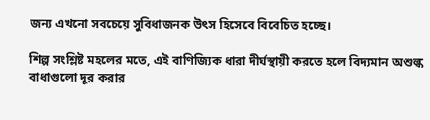জন্য এখনো সবচেয়ে সুবিধাজনক উৎস হিসেবে বিবেচিত হচ্ছে।

শিল্প সংশ্লিষ্ট মহলের মতে, এই বাণিজ্যিক ধারা দীর্ঘস্থায়ী করতে হলে বিদ্যমান অশুল্ক বাধাগুলো দূর করার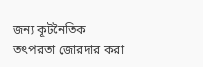জন্য কূটনৈতিক তৎপরতা জোরদার করা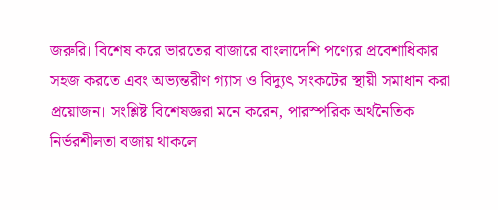জরুরি। বিশেষ করে ভারতের বাজারে বাংলাদেশি পণ্যের প্রবেশাধিকার সহজ করতে এবং অভ্যন্তরীণ গ্যাস ও বিদ্যুৎ সংকটের স্থায়ী সমাধান করা প্রয়োজন। সংশ্লিষ্ট বিশেষজ্ঞরা মনে করেন, পারস্পরিক অর্থনৈতিক নির্ভরশীলতা বজায় থাকলে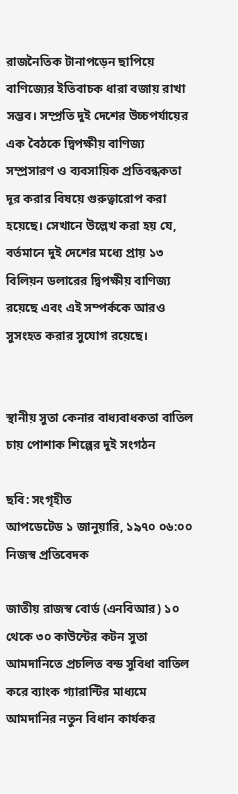রাজনৈতিক টানাপড়েন ছাপিয়ে বাণিজ্যের ইতিবাচক ধারা বজায় রাখা সম্ভব। সম্প্রতি দুই দেশের উচ্চপর্যায়ের এক বৈঠকে দ্বিপক্ষীয় বাণিজ্য সম্প্রসারণ ও ব্যবসায়িক প্রতিবন্ধকতা দূর করার বিষয়ে গুরুত্বারোপ করা হয়েছে। সেখানে উল্লেখ করা হয় যে, বর্তমানে দুই দেশের মধ্যে প্রায় ১৩ বিলিয়ন ডলারের দ্বিপক্ষীয় বাণিজ্য রয়েছে এবং এই সম্পর্ককে আরও সুসংহত করার সুযোগ রয়েছে।


স্থানীয় সুতা কেনার বাধ্যবাধকতা বাতিল চায় পোশাক শিল্পের দুই সংগঠন

ছবি: সংগৃহীত
আপডেটেড ১ জানুয়ারি, ১৯৭০ ০৬:০০
নিজস্ব প্রতিবেদক

জাতীয় রাজস্ব বোর্ড (এনবিআর) ১০ থেকে ৩০ কাউন্টের কটন সুতা আমদানিতে প্রচলিত বন্ড সুবিধা বাতিল করে ব্যাংক গ্যারান্টির মাধ্যমে আমদানির নতুন বিধান কার্যকর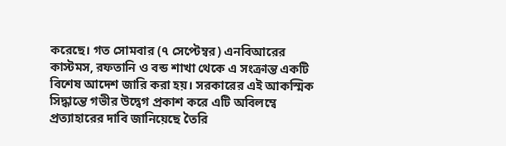করেছে। গত সোমবার (৭ সেপ্টেম্বর) এনবিআরের কাস্টমস, রফতানি ও বন্ড শাখা থেকে এ সংক্রান্ত একটি বিশেষ আদেশ জারি করা হয়। সরকারের এই আকস্মিক সিদ্ধান্তে গভীর উদ্বেগ প্রকাশ করে এটি অবিলম্বে প্রত্যাহারের দাবি জানিয়েছে তৈরি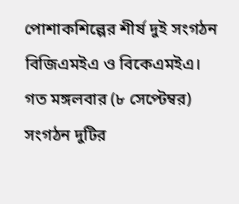পোশাকশিল্পের শীর্ষ দুই সংগঠন বিজিএমইএ ও বিকেএমইএ। গত মঙ্গলবার (৮ সেপ্টেম্বর) সংগঠন দুটির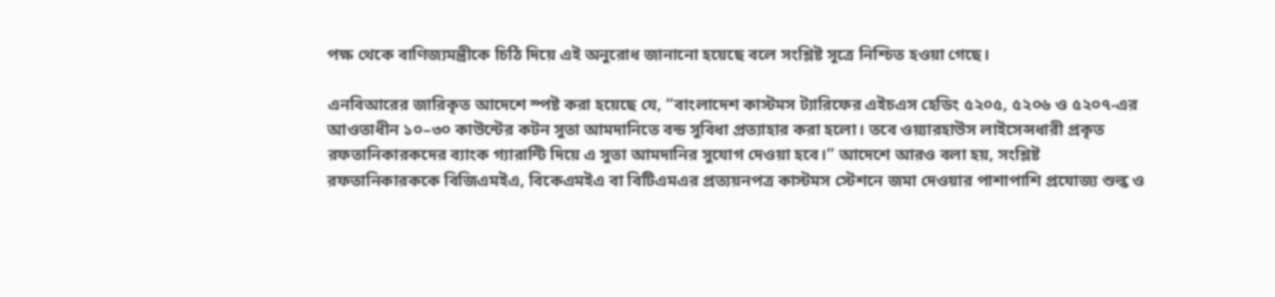পক্ষ থেকে বাণিজ্যমন্ত্রীকে চিঠি দিয়ে এই অনুরোধ জানানো হয়েছে বলে সংশ্লিষ্ট সূত্রে নিশ্চিত হওয়া গেছে।

এনবিআরের জারিকৃত আদেশে স্পষ্ট করা হয়েছে যে, “বাংলাদেশ কাস্টমস ট্যারিফের এইচএস হেডিং ৫২০৫, ৫২০৬ ও ৫২০৭-এর আওতাধীন ১০–৩০ কাউন্টের কটন সুতা আমদানিতে বন্ড সুবিধা প্রত্যাহার করা হলো। তবে ওয়্যারহাউস লাইসেন্সধারী প্রকৃত রফতানিকারকদের ব্যাংক গ্যারান্টি দিয়ে এ সুতা আমদানির সুযোগ দেওয়া হবে।” আদেশে আরও বলা হয়, সংশ্লিষ্ট রফতানিকারককে বিজিএমইএ, বিকেএমইএ বা বিটিএমএর প্রত্যয়নপত্র কাস্টমস স্টেশনে জমা দেওয়ার পাশাপাশি প্রযোজ্য শুল্ক ও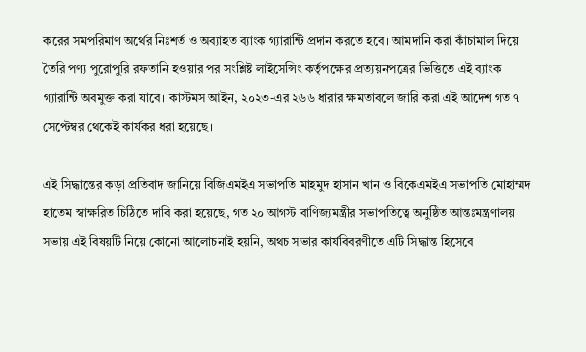করের সমপরিমাণ অর্থের নিঃশর্ত ও অব্যাহত ব্যাংক গ্যারান্টি প্রদান করতে হবে। আমদানি করা কাঁচামাল দিয়ে তৈরি পণ্য পুরোপুরি রফতানি হওয়ার পর সংশ্লিষ্ট লাইসেন্সিং কর্তৃপক্ষের প্রত্যয়নপত্রের ভিত্তিতে এই ব্যাংক গ্যারান্টি অবমুক্ত করা যাবে। কাস্টমস আইন, ২০২৩-এর ২৬৬ ধারার ক্ষমতাবলে জারি করা এই আদেশ গত ৭ সেপ্টেম্বর থেকেই কার্যকর ধরা হয়েছে।

এই সিদ্ধান্তের কড়া প্রতিবাদ জানিয়ে বিজিএমইএ সভাপতি মাহমুদ হাসান খান ও বিকেএমইএ সভাপতি মোহাম্মদ হাতেম স্বাক্ষরিত চিঠিতে দাবি করা হয়েছে, গত ২০ আগস্ট বাণিজ্যমন্ত্রীর সভাপতিত্বে অনুষ্ঠিত আন্তঃমন্ত্রণালয় সভায় এই বিষয়টি নিয়ে কোনো আলোচনাই হয়নি, অথচ সভার কার্যবিবরণীতে এটি সিদ্ধান্ত হিসেবে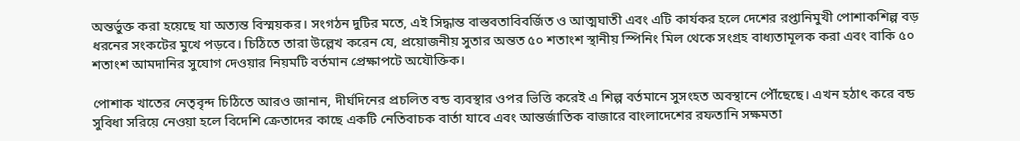অন্তর্ভুক্ত করা হয়েছে যা অত্যন্ত বিস্ময়কর। সংগঠন দুটির মতে, এই সিদ্ধান্ত বাস্তবতাবিবর্জিত ও আত্মঘাতী এবং এটি কার্যকর হলে দেশের রপ্তানিমুখী পোশাকশিল্প বড় ধরনের সংকটের মুখে পড়বে। চিঠিতে তারা উল্লেখ করেন যে, প্রয়োজনীয় সুতার অন্তত ৫০ শতাংশ স্থানীয় স্পিনিং মিল থেকে সংগ্রহ বাধ্যতামূলক করা এবং বাকি ৫০ শতাংশ আমদানির সুযোগ দেওয়ার নিয়মটি বর্তমান প্রেক্ষাপটে অযৌক্তিক।

পোশাক খাতের নেতৃবৃন্দ চিঠিতে আরও জানান, দীর্ঘদিনের প্রচলিত বন্ড ব্যবস্থার ওপর ভিত্তি করেই এ শিল্প বর্তমানে সুসংহত অবস্থানে পৌঁছেছে। এখন হঠাৎ করে বন্ড সুবিধা সরিয়ে নেওয়া হলে বিদেশি ক্রেতাদের কাছে একটি নেতিবাচক বার্তা যাবে এবং আন্তর্জাতিক বাজারে বাংলাদেশের রফতানি সক্ষমতা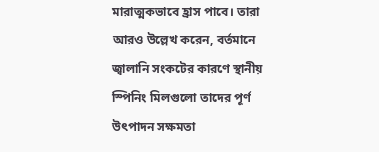মারাত্মকভাবে হ্রাস পাবে। তারা আরও উল্লেখ করেন, বর্তমানে জ্বালানি সংকটের কারণে স্থানীয় স্পিনিং মিলগুলো তাদের পূর্ণ উৎপাদন সক্ষমতা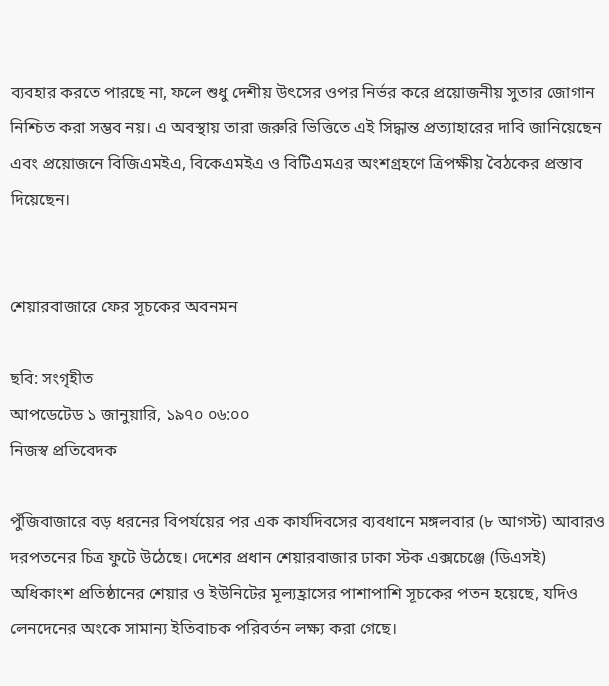ব্যবহার করতে পারছে না, ফলে শুধু দেশীয় উৎসের ওপর নির্ভর করে প্রয়োজনীয় সুতার জোগান নিশ্চিত করা সম্ভব নয়। এ অবস্থায় তারা জরুরি ভিত্তিতে এই সিদ্ধান্ত প্রত্যাহারের দাবি জানিয়েছেন এবং প্রয়োজনে বিজিএমইএ, বিকেএমইএ ও বিটিএমএর অংশগ্রহণে ত্রিপক্ষীয় বৈঠকের প্রস্তাব দিয়েছেন।


শেয়ারবাজারে ফের সূচকের অবনমন

ছবি: সংগৃহীত
আপডেটেড ১ জানুয়ারি, ১৯৭০ ০৬:০০
নিজস্ব প্রতিবেদক

পুঁজিবাজারে বড় ধরনের বিপর্যয়ের পর এক কার্যদিবসের ব্যবধানে মঙ্গলবার (৮ আগস্ট) আবারও দরপতনের চিত্র ফুটে উঠেছে। দেশের প্রধান শেয়ারবাজার ঢাকা স্টক এক্সচেঞ্জে (ডিএসই) অধিকাংশ প্রতিষ্ঠানের শেয়ার ও ইউনিটের মূল্যহ্রাসের পাশাপাশি সূচকের পতন হয়েছে, যদিও লেনদেনের অংকে সামান্য ইতিবাচক পরিবর্তন লক্ষ্য করা গেছে।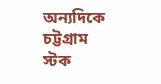অন্যদিকে চট্টগ্রাম স্টক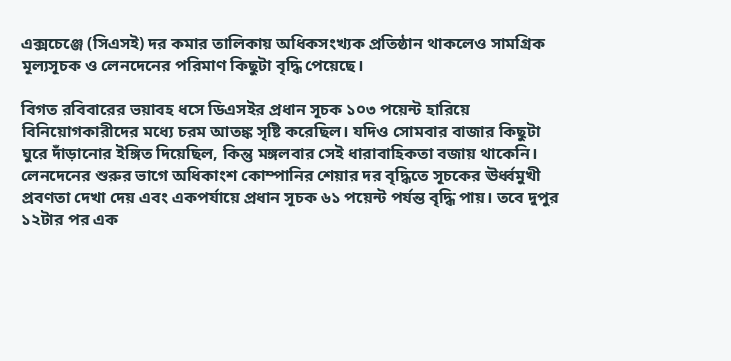এক্সচেঞ্জে (সিএসই) দর কমার তালিকায় অধিকসংখ্যক প্রতিষ্ঠান থাকলেও সামগ্রিক মূল্যসূচক ও লেনদেনের পরিমাণ কিছুটা বৃদ্ধি পেয়েছে।

বিগত রবিবারের ভয়াবহ ধসে ডিএসইর প্রধান সূচক ১০৩ পয়েন্ট হারিয়ে বিনিয়োগকারীদের মধ্যে চরম আতঙ্ক সৃষ্টি করেছিল। যদিও সোমবার বাজার কিছুটা ঘুরে দাঁড়ানোর ইঙ্গিত দিয়েছিল, কিন্তু মঙ্গলবার সেই ধারাবাহিকতা বজায় থাকেনি। লেনদেনের শুরুর ভাগে অধিকাংশ কোম্পানির শেয়ার দর বৃদ্ধিতে সূচকের ঊর্ধ্বমুখী প্রবণতা দেখা দেয় এবং একপর্যায়ে প্রধান সূচক ৬১ পয়েন্ট পর্যন্ত বৃদ্ধি পায়। তবে দুপুর ১২টার পর এক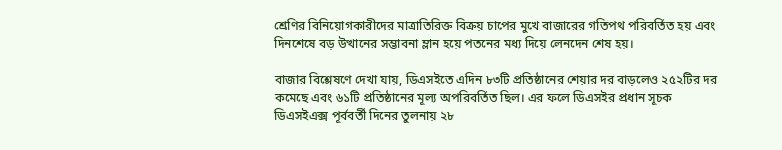শ্রেণির বিনিয়োগকারীদের মাত্রাতিরিক্ত বিক্রয় চাপের মুখে বাজারের গতিপথ পরিবর্তিত হয় এবং দিনশেষে বড় উত্থানের সম্ভাবনা ম্লান হয়ে পতনের মধ্য দিয়ে লেনদেন শেষ হয়।

বাজার বিশ্লেষণে দেখা যায়, ডিএসইতে এদিন ৮৩টি প্রতিষ্ঠানের শেয়ার দর বাড়লেও ২৫২টির দর কমেছে এবং ৬১টি প্রতিষ্ঠানের মূল্য অপরিবর্তিত ছিল। এর ফলে ডিএসইর প্রধান সূচক ডিএসইএক্স পূর্ববর্তী দিনের তুলনায় ২৮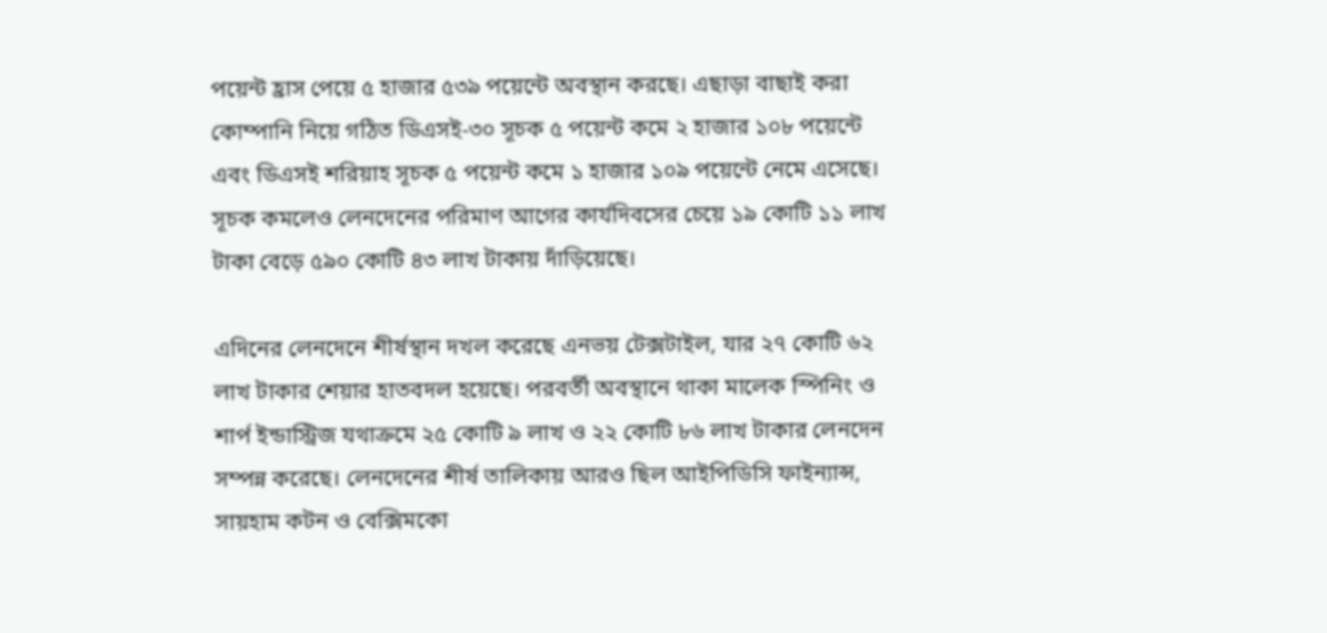পয়েন্ট হ্রাস পেয়ে ৫ হাজার ৫৩৯ পয়েন্টে অবস্থান করছে। এছাড়া বাছাই করা কোম্পানি নিয়ে গঠিত ডিএসই-৩০ সূচক ৫ পয়েন্ট কমে ২ হাজার ১০৮ পয়েন্টে এবং ডিএসই শরিয়াহ সূচক ৫ পয়েন্ট কমে ১ হাজার ১০৯ পয়েন্টে নেমে এসেছে। সূচক কমলেও লেনদেনের পরিমাণ আগের কার্যদিবসের চেয়ে ১৯ কোটি ১১ লাখ টাকা বেড়ে ৫৯০ কোটি ৪৩ লাখ টাকায় দাঁড়িয়েছে।

এদিনের লেনদেনে শীর্ষস্থান দখল করেছে এনভয় টেক্সটাইল, যার ২৭ কোটি ৬২ লাখ টাকার শেয়ার হাতবদল হয়েছে। পরবর্তী অবস্থানে থাকা মালেক স্পিনিং ও শার্প ইন্ডাস্ট্রিজ যথাক্রমে ২৫ কোটি ৯ লাখ ও ২২ কোটি ৮৬ লাখ টাকার লেনদেন সম্পন্ন করেছে। লেনদেনের শীর্ষ তালিকায় আরও ছিল আইপিডিসি ফাইন্যান্স, সায়হাম কটন ও বেক্সিমকো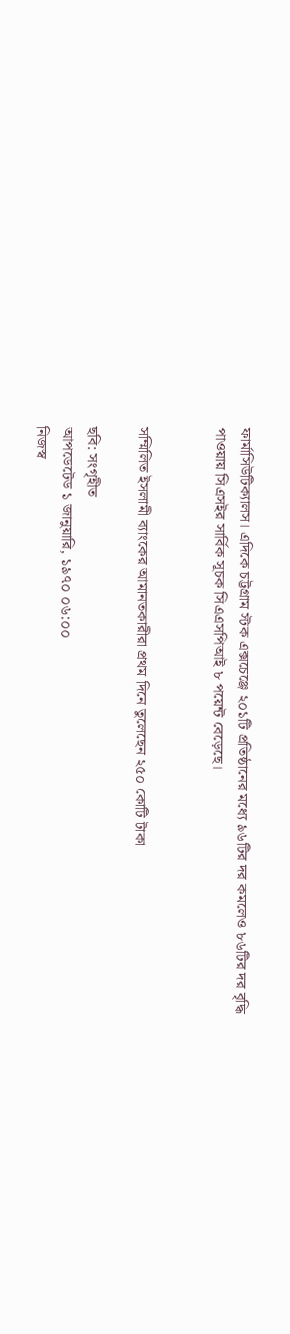ফার্মাসিউটিক্যালস। এদিকে চট্টগ্রাম স্টক এক্সচেঞ্জে ২০১টি প্রতিষ্ঠানের মধ্যে ৯৬টির দর কমলেও ৮৬টির দর বৃদ্ধি পাওয়ায় সিএসইর সার্বিক সূচক সিএএসপিআই ৮ পয়েন্ট বেড়েছে।


সম্মিলিত ইসলামী ব্যাংকের আমানতকারীরা প্রথম দিনে তুলেছেন ২৫০ কোটি টাকা

ছবি: সংগৃহীত
আপডেটেড ১ জানুয়ারি, ১৯৭০ ০৬:০০
নিজস্ব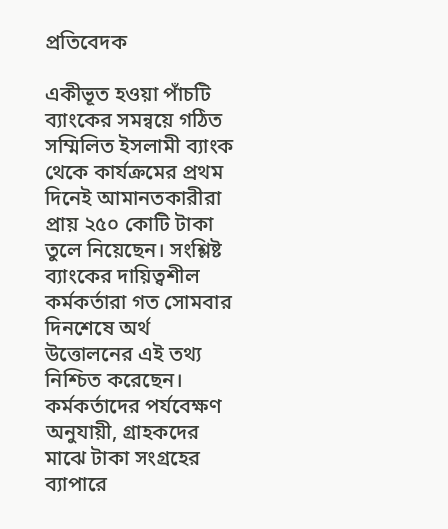প্রতিবেদক

একীভূত হওয়া পাঁচটি ব্যাংকের সমন্বয়ে গঠিত সম্মিলিত ইসলামী ব্যাংক থেকে কার্যক্রমের প্রথম দিনেই আমানতকারীরা প্রায় ২৫০ কোটি টাকা তুলে নিয়েছেন। সংশ্লিষ্ট ব্যাংকের দায়িত্বশীল কর্মকর্তারা গত সোমবার দিনশেষে অর্থ উত্তোলনের এই তথ্য নিশ্চিত করেছেন। কর্মকর্তাদের পর্যবেক্ষণ অনুযায়ী, গ্রাহকদের মাঝে টাকা সংগ্রহের ব্যাপারে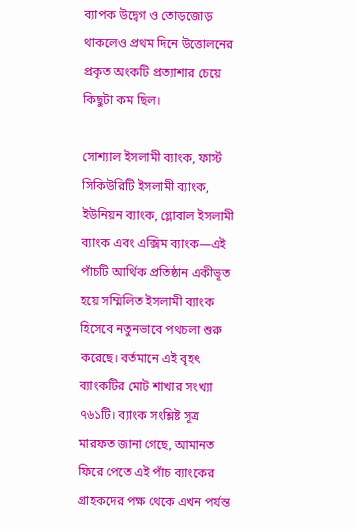ব্যাপক উদ্বেগ ও তোড়জোড় থাকলেও প্রথম দিনে উত্তোলনের প্রকৃত অংকটি প্রত্যাশার চেয়ে কিছুটা কম ছিল।

সোশ্যাল ইসলামী ব্যাংক, ফার্স্ট সিকিউরিটি ইসলামী ব্যাংক, ইউনিয়ন ব্যাংক, গ্লোবাল ইসলামী ব্যাংক এবং এক্সিম ব্যাংক—এই পাঁচটি আর্থিক প্রতিষ্ঠান একীভূত হয়ে সম্মিলিত ইসলামী ব্যাংক হিসেবে নতুনভাবে পথচলা শুরু করেছে। বর্তমানে এই বৃহৎ ব্যাংকটির মোট শাখার সংখ্যা ৭৬১টি। ব্যাংক সংশ্লিষ্ট সূত্র মারফত জানা গেছে, আমানত ফিরে পেতে এই পাঁচ ব্যাংকের গ্রাহকদের পক্ষ থেকে এখন পর্যন্ত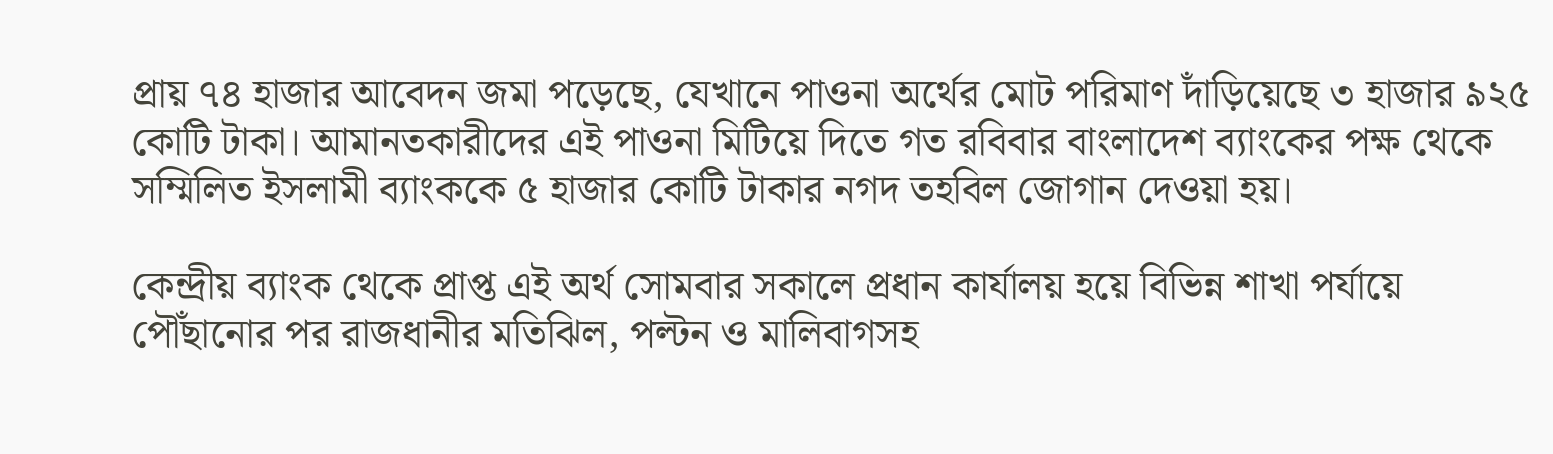প্রায় ৭৪ হাজার আবেদন জমা পড়েছে, যেখানে পাওনা অর্থের মোট পরিমাণ দাঁড়িয়েছে ৩ হাজার ৯২৫ কোটি টাকা। আমানতকারীদের এই পাওনা মিটিয়ে দিতে গত রবিবার বাংলাদেশ ব্যাংকের পক্ষ থেকে সম্মিলিত ইসলামী ব্যাংককে ৫ হাজার কোটি টাকার নগদ তহবিল জোগান দেওয়া হয়।

কেন্দ্রীয় ব্যাংক থেকে প্রাপ্ত এই অর্থ সোমবার সকালে প্রধান কার্যালয় হয়ে বিভিন্ন শাখা পর্যায়ে পৌঁছানোর পর রাজধানীর মতিঝিল, পল্টন ও মালিবাগসহ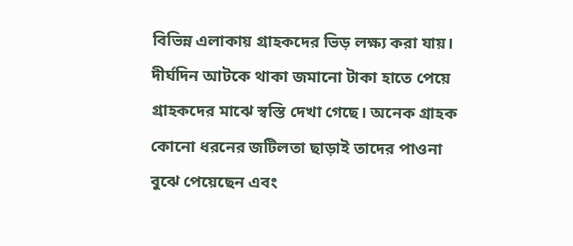বিভিন্ন এলাকায় গ্রাহকদের ভিড় লক্ষ্য করা যায়। দীর্ঘদিন আটকে থাকা জমানো টাকা হাতে পেয়ে গ্রাহকদের মাঝে স্বস্তি দেখা গেছে। অনেক গ্রাহক কোনো ধরনের জটিলতা ছাড়াই তাদের পাওনা বুঝে পেয়েছেন এবং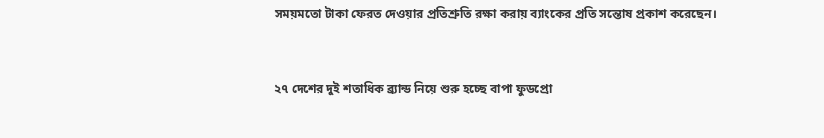সময়মতো টাকা ফেরত দেওয়ার প্রতিশ্রুতি রক্ষা করায় ব্যাংকের প্রতি সন্তোষ প্রকাশ করেছেন।


২৭ দেশের দুই শতাধিক ব্র্যান্ড নিয়ে শুরু হচ্ছে বাপা ফুডপ্রো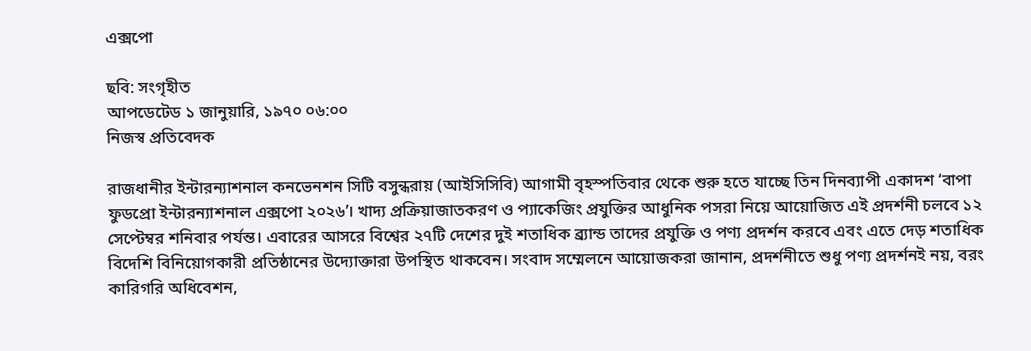এক্সপো

ছবি: সংগৃহীত
আপডেটেড ১ জানুয়ারি, ১৯৭০ ০৬:০০
নিজস্ব প্রতিবেদক

রাজধানীর ইন্টারন্যাশনাল কনভেনশন সিটি বসুন্ধরায় (আইসিসিবি) আগামী বৃহস্পতিবার থেকে শুরু হতে যাচ্ছে তিন দিনব্যাপী একাদশ ‘বাপা ফুডপ্রো ইন্টারন্যাশনাল এক্সপো ২০২৬’। খাদ্য প্রক্রিয়াজাতকরণ ও প্যাকেজিং প্রযুক্তির আধুনিক পসরা নিয়ে আয়োজিত এই প্রদর্শনী চলবে ১২ সেপ্টেম্বর শনিবার পর্যন্ত। এবারের আসরে বিশ্বের ২৭টি দেশের দুই শতাধিক ব্র্যান্ড তাদের প্রযুক্তি ও পণ্য প্রদর্শন করবে এবং এতে দেড় শতাধিক বিদেশি বিনিয়োগকারী প্রতিষ্ঠানের উদ্যোক্তারা উপস্থিত থাকবেন। সংবাদ সম্মেলনে আয়োজকরা জানান, প্রদর্শনীতে শুধু পণ্য প্রদর্শনই নয়, বরং কারিগরি অধিবেশন,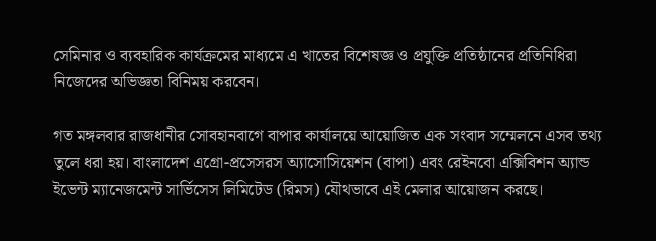সেমিনার ও ব্যবহারিক কার্যক্রমের মাধ্যমে এ খাতের বিশেষজ্ঞ ও প্রযুক্তি প্রতিষ্ঠানের প্রতিনিধিরা নিজেদের অভিজ্ঞতা বিনিময় করবেন।

গত মঙ্গলবার রাজধানীর সোবহানবাগে বাপার কার্যালয়ে আয়োজিত এক সংবাদ সম্মেলনে এসব তথ্য তুলে ধরা হয়। বাংলাদেশ এগ্রো-প্রসেসরস অ্যাসোসিয়েশন (বাপা) এবং রেইনবো এক্সিবিশন অ্যান্ড ইভেন্ট ম্যানেজমেন্ট সার্ভিসেস লিমিটেড (রিমস) যৌথভাবে এই মেলার আয়োজন করছে।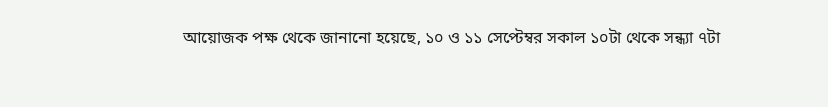আয়োজক পক্ষ থেকে জানানো হয়েছে, ১০ ও ১১ সেপ্টেম্বর সকাল ১০টা থেকে সন্ধ্যা ৭টা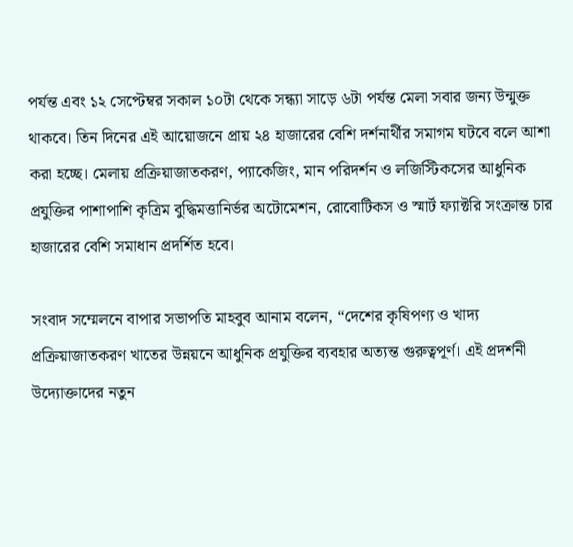পর্যন্ত এবং ১২ সেপ্টেম্বর সকাল ১০টা থেকে সন্ধ্যা সাড়ে ৬টা পর্যন্ত মেলা সবার জন্য উন্মুক্ত থাকবে। তিন দিনের এই আয়োজনে প্রায় ২৪ হাজারের বেশি দর্শনার্থীর সমাগম ঘটবে বলে আশা করা হচ্ছে। মেলায় প্রক্রিয়াজাতকরণ, প্যাকেজিং, মান পরিদর্শন ও লজিস্টিকসের আধুনিক প্রযুক্তির পাশাপাশি কৃত্রিম বুদ্ধিমত্তানির্ভর অটোমেশন, রোবোটিকস ও স্মার্ট ফ্যাক্টরি সংক্রান্ত চার হাজারের বেশি সমাধান প্রদর্শিত হবে।

সংবাদ সম্মেলনে বাপার সভাপতি মাহবুব আনাম বলেন, “দেশের কৃষিপণ্য ও খাদ্য প্রক্রিয়াজাতকরণ খাতের উন্নয়নে আধুনিক প্রযুক্তির ব্যবহার অত্যন্ত গুরুত্বপূর্ণ। এই প্রদর্শনী উদ্যোক্তাদের নতুন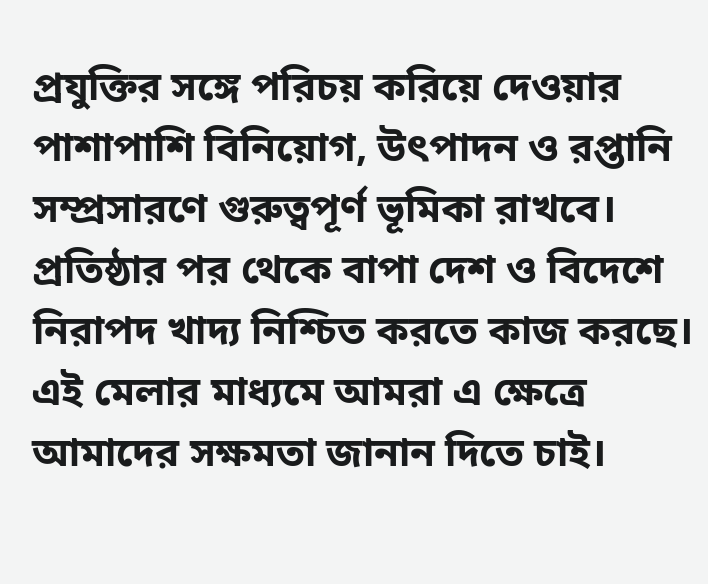প্রযুক্তির সঙ্গে পরিচয় করিয়ে দেওয়ার পাশাপাশি বিনিয়োগ, উৎপাদন ও রপ্তানি সম্প্রসারণে গুরুত্বপূর্ণ ভূমিকা রাখবে। প্রতিষ্ঠার পর থেকে বাপা দেশ ও বিদেশে নিরাপদ খাদ্য নিশ্চিত করতে কাজ করছে। এই মেলার মাধ্যমে আমরা এ ক্ষেত্রে আমাদের সক্ষমতা জানান দিতে চাই।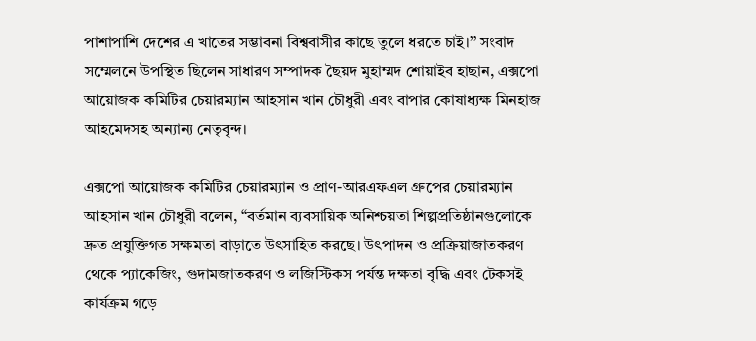পাশাপাশি দেশের এ খাতের সম্ভাবনা বিশ্ববাসীর কাছে তুলে ধরতে চাই।” সংবাদ সম্মেলনে উপস্থিত ছিলেন সাধারণ সম্পাদক ছৈয়দ মুহাম্মদ শোয়াইব হাছান, এক্সপো আয়োজক কমিটির চেয়ারম্যান আহসান খান চৌধুরী এবং বাপার কোষাধ্যক্ষ মিনহাজ আহমেদসহ অন্যান্য নেতৃবৃন্দ।

এক্সপো আয়োজক কমিটির চেয়ারম্যান ও প্রাণ-আরএফএল গ্রুপের চেয়ারম্যান আহসান খান চৌধুরী বলেন, “বর্তমান ব্যবসায়িক অনিশ্চয়তা শিল্পপ্রতিষ্ঠানগুলোকে দ্রুত প্রযুক্তিগত সক্ষমতা বাড়াতে উৎসাহিত করছে। উৎপাদন ও প্রক্রিয়াজাতকরণ থেকে প্যাকেজিং, গুদামজাতকরণ ও লজিস্টিকস পর্যন্ত দক্ষতা বৃদ্ধি এবং টেকসই কার্যক্রম গড়ে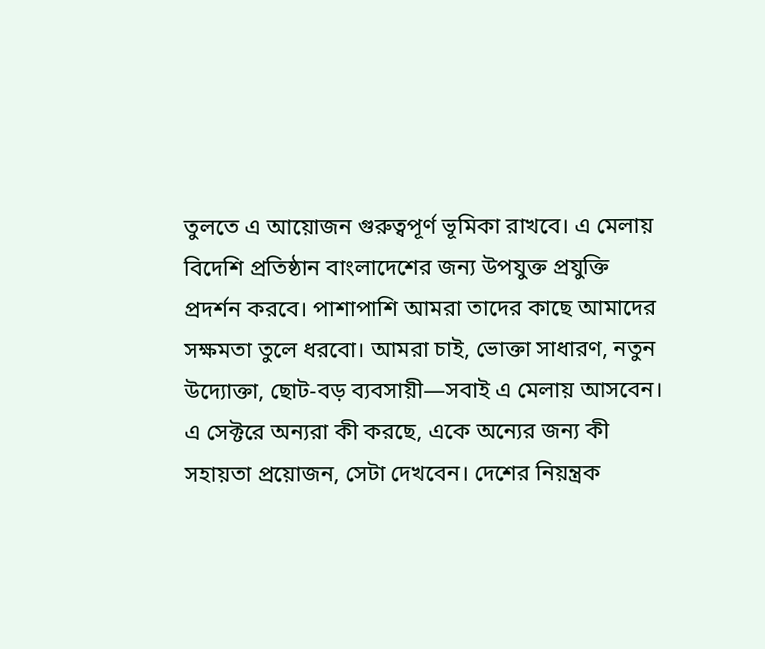তুলতে এ আয়োজন গুরুত্বপূর্ণ ভূমিকা রাখবে। এ মেলায় বিদেশি প্রতিষ্ঠান বাংলাদেশের জন্য উপযুক্ত প্রযুক্তি প্রদর্শন করবে। পাশাপাশি আমরা তাদের কাছে আমাদের সক্ষমতা তুলে ধরবো। আমরা চাই, ভোক্তা সাধারণ, নতুন উদ্যোক্তা, ছোট-বড় ব্যবসায়ী—সবাই এ মেলায় আসবেন। এ সেক্টরে অন্যরা কী করছে, একে অন্যের জন্য কী সহায়তা প্রয়োজন, সেটা দেখবেন। দেশের নিয়ন্ত্রক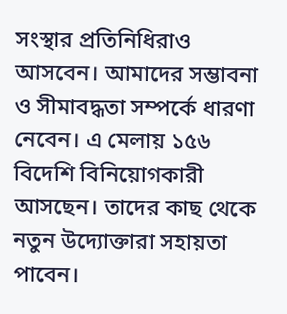সংস্থার প্রতিনিধিরাও আসবেন। আমাদের সম্ভাবনা ও সীমাবদ্ধতা সম্পর্কে ধারণা নেবেন। এ মেলায় ১৫৬ বিদেশি বিনিয়োগকারী আসছেন। তাদের কাছ থেকে নতুন উদ্যোক্তারা সহায়তা পাবেন।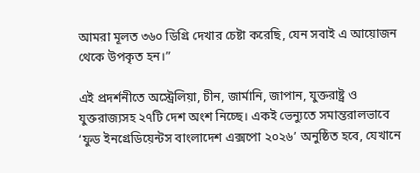আমরা মূলত ৩৬০ ডিগ্রি দেখার চেষ্টা করেছি, যেন সবাই এ আয়োজন থেকে উপকৃত হন।”

এই প্রদর্শনীতে অস্ট্রেলিয়া, চীন, জার্মানি, জাপান, যুক্তরাষ্ট্র ও যুক্তরাজ্যসহ ২৭টি দেশ অংশ নিচ্ছে। একই ভেন্যুতে সমান্তরালভাবে ‘ফুড ইনগ্রেডিয়েন্টস বাংলাদেশ এক্সপো ২০২৬’ অনুষ্ঠিত হবে, যেখানে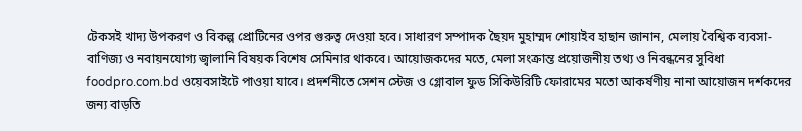টেকসই খাদ্য উপকরণ ও বিকল্প প্রোটিনের ওপর গুরুত্ব দেওয়া হবে। সাধারণ সম্পাদক ছৈয়দ মুহাম্মদ শোয়াইব হাছান জানান, মেলায় বৈশ্বিক ব্যবসা-বাণিজ্য ও নবায়নযোগ্য জ্বালানি বিষয়ক বিশেষ সেমিনার থাকবে। আয়োজকদের মতে, মেলা সংক্রান্ত প্রয়োজনীয় তথ্য ও নিবন্ধনের সুবিধা foodpro.com.bd ওয়েবসাইটে পাওয়া যাবে। প্রদর্শনীতে সেশন স্টেজ ও গ্লোবাল ফুড সিকিউরিটি ফোরামের মতো আকর্ষণীয় নানা আয়োজন দর্শকদের জন্য বাড়তি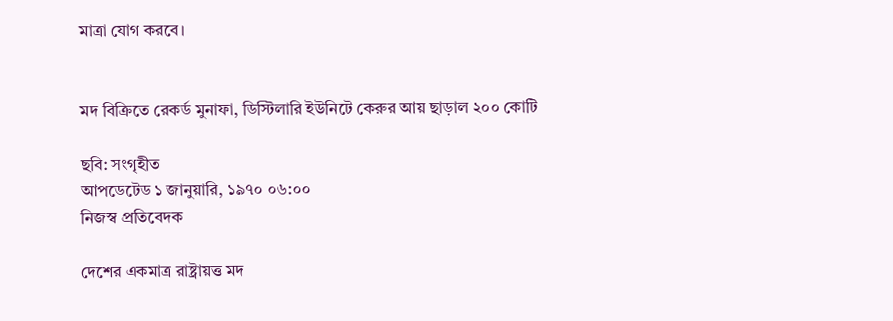মাত্রা যোগ করবে।


মদ বিক্রিতে রেকর্ড মুনাফা, ডিস্টিলারি ইউনিটে কেরুর আয় ছাড়াল ২০০ কোটি

ছবি: সংগৃহীত
আপডেটেড ১ জানুয়ারি, ১৯৭০ ০৬:০০
নিজস্ব প্রতিবেদক

দেশের একমাত্র রাষ্ট্রায়ত্ত মদ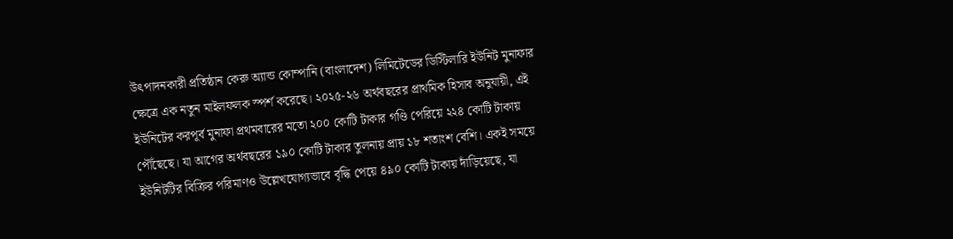উৎপাদনকারী প্রতিষ্ঠান কেরু অ্যান্ড কোম্পানি (বাংলাদেশ) লিমিটেডের ডিস্টিলারি ইউনিট মুনাফার ক্ষেত্রে এক নতুন মাইলফলক স্পর্শ করেছে। ২০২৫-২৬ অর্থবছরের প্রাথমিক হিসাব অনুযায়ী, এই ইউনিটের করপূর্ব মুনাফা প্রথমবারের মতো ২০০ কোটি টাকার গণ্ডি পেরিয়ে ২২৪ কোটি টাকায় পৌঁছেছে। যা আগের অর্থবছরের ১৯০ কোটি টাকার তুলনায় প্রায় ১৮ শতাংশ বেশি। একই সময়ে ইউনিটটির বিক্রির পরিমাণও উল্লেখযোগ্যভাবে বৃদ্ধি পেয়ে ৪৯০ কোটি টাকায় দাঁড়িয়েছে, যা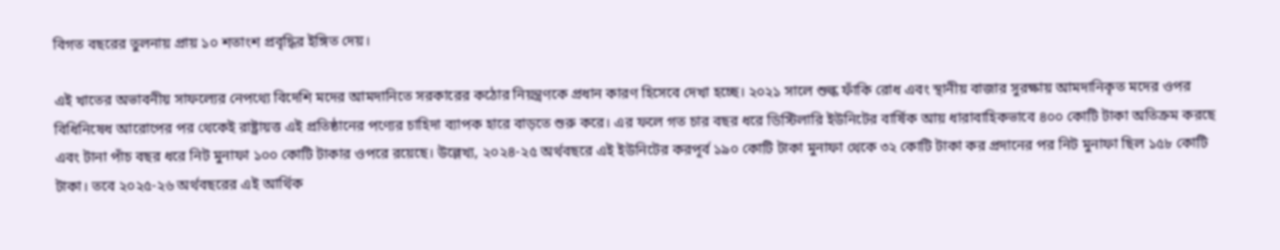বিগত বছরের তুলনায় প্রায় ১০ শতাংশ প্রবৃদ্ধির ইঙ্গিত দেয়।

এই খাতের অভাবনীয় সাফল্যের নেপথ্যে বিদেশি মদের আমদানিতে সরকারের কঠোর নিয়ন্ত্রণকে প্রধান কারণ হিসেবে দেখা হচ্ছে। ২০২১ সালে শুল্ক ফাঁকি রোধ এবং স্থানীয় বাজার সুরক্ষায় আমদানিকৃত মদের ওপর বিধিনিষেধ আরোপের পর থেকেই রাষ্ট্রায়ত্ত এই প্রতিষ্ঠানের পণ্যের চাহিদা ব্যাপক হারে বাড়তে শুরু করে। এর ফলে গত চার বছর ধরে ডিস্টিলারি ইউনিটের বার্ষিক আয় ধারাবাহিকভাবে ৪০০ কোটি টাকা অতিক্রম করছে এবং টানা পাঁচ বছর ধরে নিট মুনাফা ১০০ কোটি টাকার ওপরে রয়েছে। উল্লেখ্য, ২০২৪-২৫ অর্থবছরে এই ইউনিটের করপূর্ব ১৯০ কোটি টাকা মুনাফা থেকে ৩২ কোটি টাকা কর প্রদানের পর নিট মুনাফা ছিল ১৫৮ কোটি টাকা। তবে ২০২৫-২৬ অর্থবছরের এই আর্থিক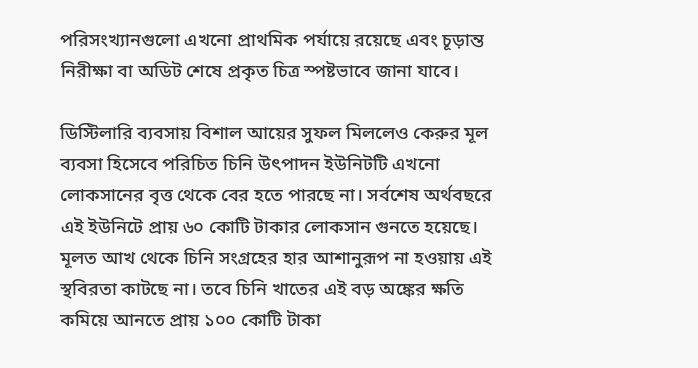পরিসংখ্যানগুলো এখনো প্রাথমিক পর্যায়ে রয়েছে এবং চূড়ান্ত নিরীক্ষা বা অডিট শেষে প্রকৃত চিত্র স্পষ্টভাবে জানা যাবে।

ডিস্টিলারি ব্যবসায় বিশাল আয়ের সুফল মিললেও কেরুর মূল ব্যবসা হিসেবে পরিচিত চিনি উৎপাদন ইউনিটটি এখনো লোকসানের বৃত্ত থেকে বের হতে পারছে না। সর্বশেষ অর্থবছরে এই ইউনিটে প্রায় ৬০ কোটি টাকার লোকসান গুনতে হয়েছে। মূলত আখ থেকে চিনি সংগ্রহের হার আশানুরূপ না হওয়ায় এই স্থবিরতা কাটছে না। তবে চিনি খাতের এই বড় অঙ্কের ক্ষতি কমিয়ে আনতে প্রায় ১০০ কোটি টাকা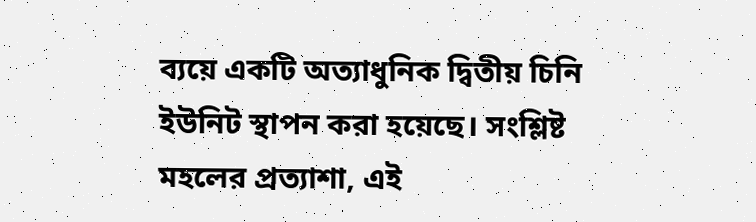ব্যয়ে একটি অত্যাধুনিক দ্বিতীয় চিনি ইউনিট স্থাপন করা হয়েছে। সংশ্লিষ্ট মহলের প্রত্যাশা, এই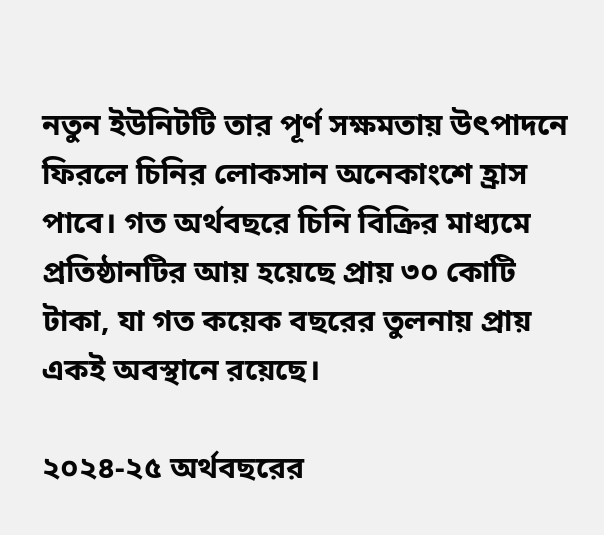নতুন ইউনিটটি তার পূর্ণ সক্ষমতায় উৎপাদনে ফিরলে চিনির লোকসান অনেকাংশে হ্রাস পাবে। গত অর্থবছরে চিনি বিক্রির মাধ্যমে প্রতিষ্ঠানটির আয় হয়েছে প্রায় ৩০ কোটি টাকা, যা গত কয়েক বছরের তুলনায় প্রায় একই অবস্থানে রয়েছে।

২০২৪-২৫ অর্থবছরের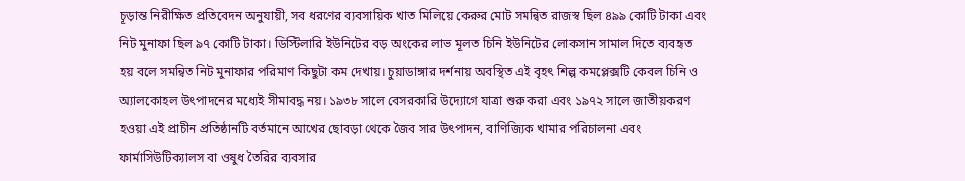চূড়ান্ত নিরীক্ষিত প্রতিবেদন অনুযায়ী, সব ধরণের ব্যবসায়িক খাত মিলিয়ে কেরুর মোট সমন্বিত রাজস্ব ছিল ৪৯৯ কোটি টাকা এবং নিট মুনাফা ছিল ৯৭ কোটি টাকা। ডিস্টিলারি ইউনিটের বড় অংকের লাভ মূলত চিনি ইউনিটের লোকসান সামাল দিতে ব্যবহৃত হয় বলে সমন্বিত নিট মুনাফার পরিমাণ কিছুটা কম দেখায়। চুয়াডাঙ্গার দর্শনায় অবস্থিত এই বৃহৎ শিল্প কমপ্লেক্সটি কেবল চিনি ও অ্যালকোহল উৎপাদনের মধ্যেই সীমাবদ্ধ নয়। ১৯৩৮ সালে বেসরকারি উদ্যোগে যাত্রা শুরু করা এবং ১৯৭২ সালে জাতীয়করণ হওয়া এই প্রাচীন প্রতিষ্ঠানটি বর্তমানে আখের ছোবড়া থেকে জৈব সার উৎপাদন, বাণিজ্যিক খামার পরিচালনা এবং ফার্মাসিউটিক্যালস বা ওষুধ তৈরির ব্যবসার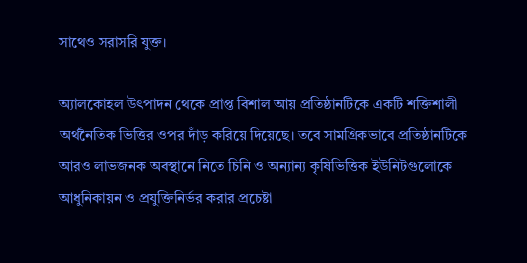সাথেও সরাসরি যুক্ত।

অ্যালকোহল উৎপাদন থেকে প্রাপ্ত বিশাল আয় প্রতিষ্ঠানটিকে একটি শক্তিশালী অর্থনৈতিক ভিত্তির ওপর দাঁড় করিয়ে দিয়েছে। তবে সামগ্রিকভাবে প্রতিষ্ঠানটিকে আরও লাভজনক অবস্থানে নিতে চিনি ও অন্যান্য কৃষিভিত্তিক ইউনিটগুলোকে আধুনিকায়ন ও প্রযুক্তিনির্ভর করার প্রচেষ্টা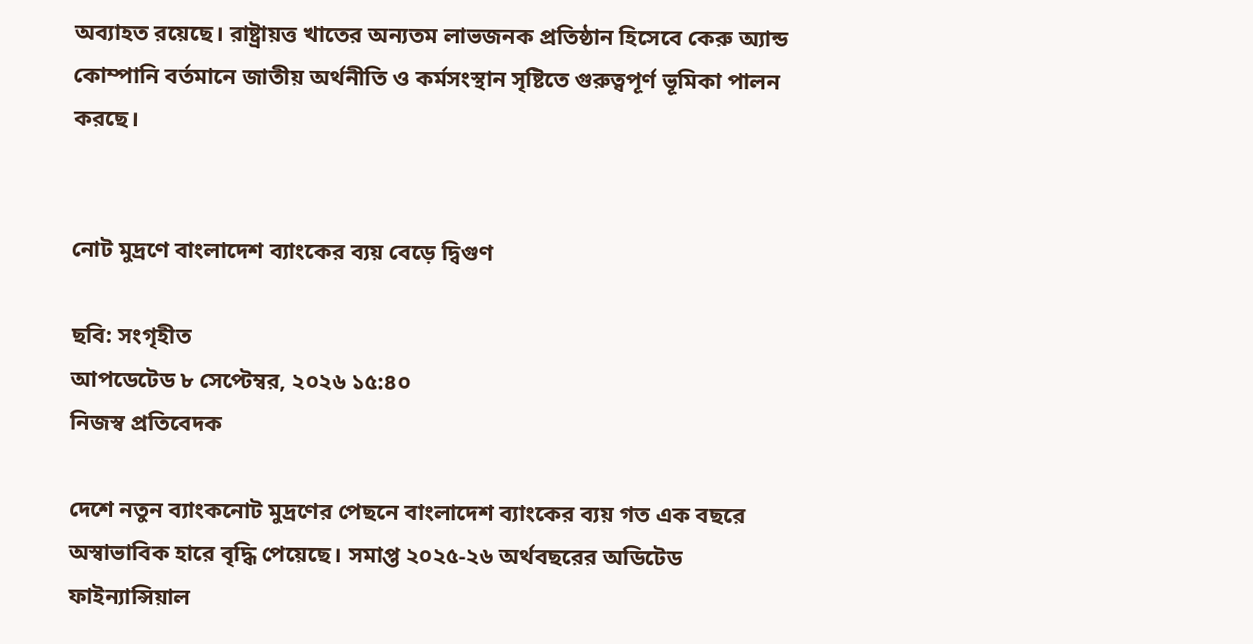অব্যাহত রয়েছে। রাষ্ট্রায়ত্ত খাতের অন্যতম লাভজনক প্রতিষ্ঠান হিসেবে কেরু অ্যান্ড কোম্পানি বর্তমানে জাতীয় অর্থনীতি ও কর্মসংস্থান সৃষ্টিতে গুরুত্বপূর্ণ ভূমিকা পালন করছে।


নোট মুদ্রণে বাংলাদেশ ব্যাংকের ব্যয় বেড়ে দ্বিগুণ

ছবি: সংগৃহীত
আপডেটেড ৮ সেপ্টেম্বর, ২০২৬ ১৫:৪০
নিজস্ব প্রতিবেদক

দেশে নতুন ব্যাংকনোট মুদ্রণের পেছনে বাংলাদেশ ব্যাংকের ব্যয় গত এক বছরে অস্বাভাবিক হারে বৃদ্ধি পেয়েছে। সমাপ্ত ২০২৫-২৬ অর্থবছরের অডিটেড ফাইন্যান্সিয়াল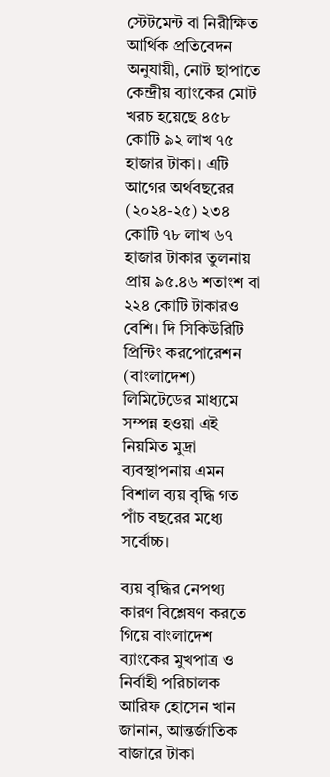স্টেটমেন্ট বা নিরীক্ষিত আর্থিক প্রতিবেদন অনুযায়ী, নোট ছাপাতে কেন্দ্রীয় ব্যাংকের মোট খরচ হয়েছে ৪৫৮ কোটি ৯২ লাখ ৭৫ হাজার টাকা। এটি আগের অর্থবছরের (২০২৪-২৫) ২৩৪ কোটি ৭৮ লাখ ৬৭ হাজার টাকার তুলনায় প্রায় ৯৫.৪৬ শতাংশ বা ২২৪ কোটি টাকারও বেশি। দি সিকিউরিটি প্রিন্টিং করপোরেশন (বাংলাদেশ) লিমিটেডের মাধ্যমে সম্পন্ন হওয়া এই নিয়মিত মুদ্রা ব্যবস্থাপনায় এমন বিশাল ব্যয় বৃদ্ধি গত পাঁচ বছরের মধ্যে সর্বোচ্চ।

ব্যয় বৃদ্ধির নেপথ্য কারণ বিশ্লেষণ করতে গিয়ে বাংলাদেশ ব্যাংকের মুখপাত্র ও নির্বাহী পরিচালক আরিফ হোসেন খান জানান, আন্তর্জাতিক বাজারে টাকা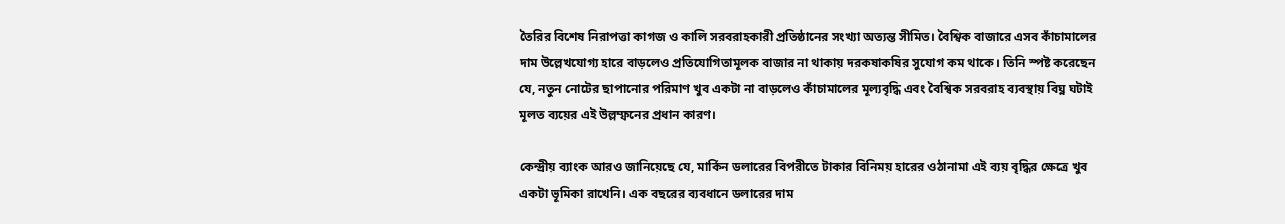তৈরির বিশেষ নিরাপত্তা কাগজ ও কালি সরবরাহকারী প্রতিষ্ঠানের সংখ্যা অত্যন্ত সীমিত। বৈশ্বিক বাজারে এসব কাঁচামালের দাম উল্লেখযোগ্য হারে বাড়লেও প্রতিযোগিতামূলক বাজার না থাকায় দরকষাকষির সুযোগ কম থাকে। তিনি স্পষ্ট করেছেন যে, নতুন নোটের ছাপানোর পরিমাণ খুব একটা না বাড়লেও কাঁচামালের মূল্যবৃদ্ধি এবং বৈশ্বিক সরবরাহ ব্যবস্থায় বিঘ্ন ঘটাই মূলত ব্যয়ের এই উল্লম্ফনের প্রধান কারণ।

কেন্দ্রীয় ব্যাংক আরও জানিয়েছে যে, মার্কিন ডলারের বিপরীতে টাকার বিনিময় হারের ওঠানামা এই ব্যয় বৃদ্ধির ক্ষেত্রে খুব একটা ভূমিকা রাখেনি। এক বছরের ব্যবধানে ডলারের দাম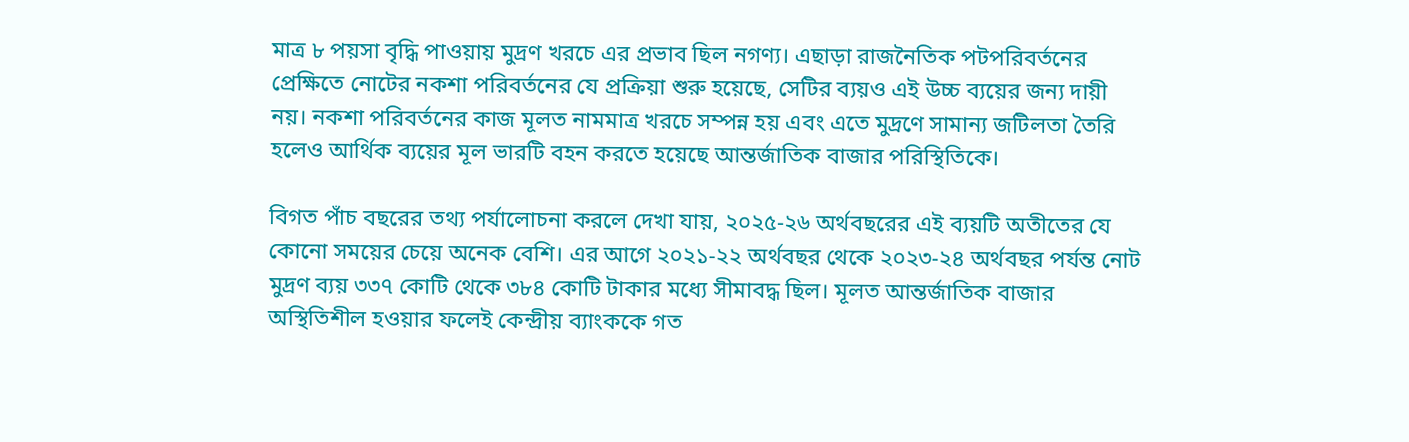মাত্র ৮ পয়সা বৃদ্ধি পাওয়ায় মুদ্রণ খরচে এর প্রভাব ছিল নগণ্য। এছাড়া রাজনৈতিক পটপরিবর্তনের প্রেক্ষিতে নোটের নকশা পরিবর্তনের যে প্রক্রিয়া শুরু হয়েছে, সেটির ব্যয়ও এই উচ্চ ব্যয়ের জন্য দায়ী নয়। নকশা পরিবর্তনের কাজ মূলত নামমাত্র খরচে সম্পন্ন হয় এবং এতে মুদ্রণে সামান্য জটিলতা তৈরি হলেও আর্থিক ব্যয়ের মূল ভারটি বহন করতে হয়েছে আন্তর্জাতিক বাজার পরিস্থিতিকে।

বিগত পাঁচ বছরের তথ্য পর্যালোচনা করলে দেখা যায়, ২০২৫-২৬ অর্থবছরের এই ব্যয়টি অতীতের যে কোনো সময়ের চেয়ে অনেক বেশি। এর আগে ২০২১-২২ অর্থবছর থেকে ২০২৩-২৪ অর্থবছর পর্যন্ত নোট মুদ্রণ ব্যয় ৩৩৭ কোটি থেকে ৩৮৪ কোটি টাকার মধ্যে সীমাবদ্ধ ছিল। মূলত আন্তর্জাতিক বাজার অস্থিতিশীল হওয়ার ফলেই কেন্দ্রীয় ব্যাংককে গত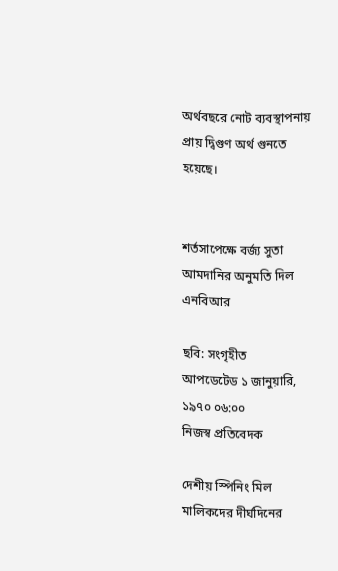অর্থবছরে নোট ব্যবস্থাপনায় প্রায় দ্বিগুণ অর্থ গুনতে হয়েছে।


শর্তসাপেক্ষে বর্জ্য সুতা আমদানির অনুমতি দিল এনবিআর

ছবি: সংগৃহীত
আপডেটেড ১ জানুয়ারি, ১৯৭০ ০৬:০০
নিজস্ব প্রতিবেদক

দেশীয় স্পিনিং মিল মালিকদের দীর্ঘদিনের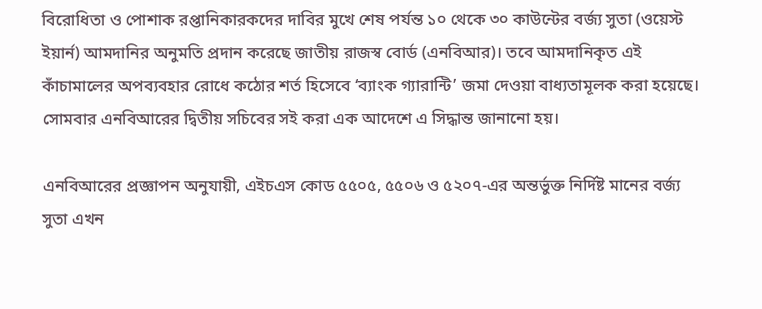বিরোধিতা ও পোশাক রপ্তানিকারকদের দাবির মুখে শেষ পর্যন্ত ১০ থেকে ৩০ কাউন্টের বর্জ্য সুতা (ওয়েস্ট ইয়ার্ন) আমদানির অনুমতি প্রদান করেছে জাতীয় রাজস্ব বোর্ড (এনবিআর)। তবে আমদানিকৃত এই কাঁচামালের অপব্যবহার রোধে কঠোর শর্ত হিসেবে ‘ব্যাংক গ্যারান্টি’ জমা দেওয়া বাধ্যতামূলক করা হয়েছে। সোমবার এনবিআরের দ্বিতীয় সচিবের সই করা এক আদেশে এ সিদ্ধান্ত জানানো হয়।

এনবিআরের প্রজ্ঞাপন অনুযায়ী, এইচএস কোড ৫৫০৫, ৫৫০৬ ও ৫২০৭-এর অন্তর্ভুক্ত নির্দিষ্ট মানের বর্জ্য সুতা এখন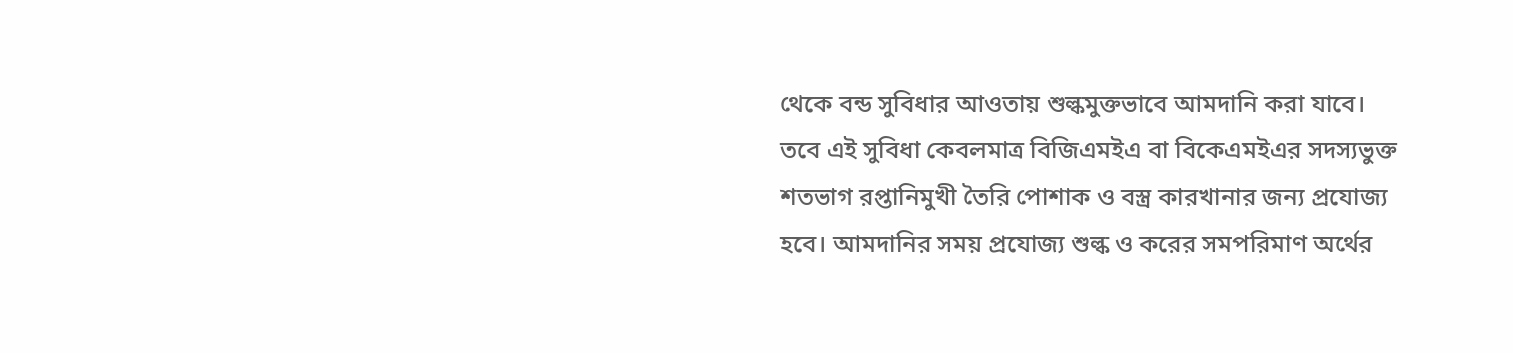থেকে বন্ড সুবিধার আওতায় শুল্কমুক্তভাবে আমদানি করা যাবে। তবে এই সুবিধা কেবলমাত্র বিজিএমইএ বা বিকেএমইএর সদস্যভুক্ত শতভাগ রপ্তানিমুখী তৈরি পোশাক ও বস্ত্র কারখানার জন্য প্রযোজ্য হবে। আমদানির সময় প্রযোজ্য শুল্ক ও করের সমপরিমাণ অর্থের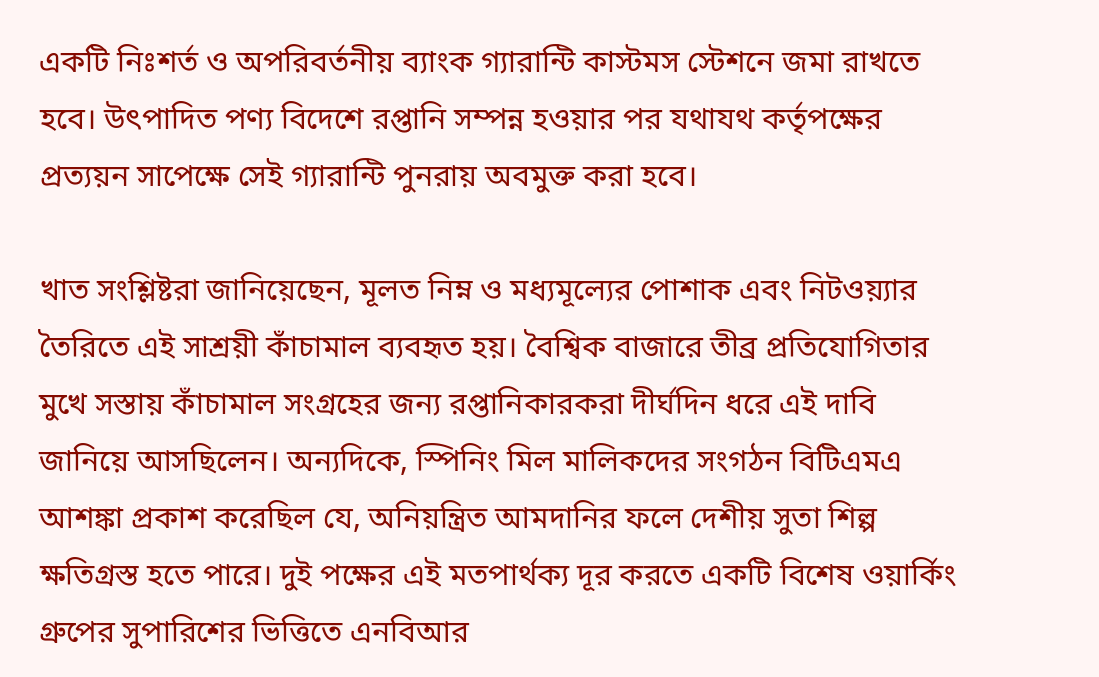একটি নিঃশর্ত ও অপরিবর্তনীয় ব্যাংক গ্যারান্টি কাস্টমস স্টেশনে জমা রাখতে হবে। উৎপাদিত পণ্য বিদেশে রপ্তানি সম্পন্ন হওয়ার পর যথাযথ কর্তৃপক্ষের প্রত্যয়ন সাপেক্ষে সেই গ্যারান্টি পুনরায় অবমুক্ত করা হবে।

খাত সংশ্লিষ্টরা জানিয়েছেন, মূলত নিম্ন ও মধ্যমূল্যের পোশাক এবং নিটওয়্যার তৈরিতে এই সাশ্রয়ী কাঁচামাল ব্যবহৃত হয়। বৈশ্বিক বাজারে তীব্র প্রতিযোগিতার মুখে সস্তায় কাঁচামাল সংগ্রহের জন্য রপ্তানিকারকরা দীর্ঘদিন ধরে এই দাবি জানিয়ে আসছিলেন। অন্যদিকে, স্পিনিং মিল মালিকদের সংগঠন বিটিএমএ আশঙ্কা প্রকাশ করেছিল যে, অনিয়ন্ত্রিত আমদানির ফলে দেশীয় সুতা শিল্প ক্ষতিগ্রস্ত হতে পারে। দুই পক্ষের এই মতপার্থক্য দূর করতে একটি বিশেষ ওয়ার্কিং গ্রুপের সুপারিশের ভিত্তিতে এনবিআর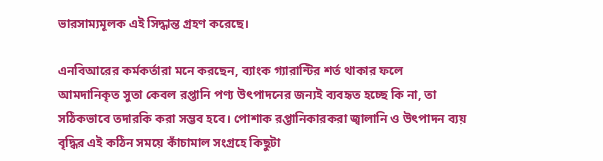ভারসাম্যমূলক এই সিদ্ধান্ত গ্রহণ করেছে।

এনবিআরের কর্মকর্তারা মনে করছেন, ব্যাংক গ্যারান্টির শর্ত থাকার ফলে আমদানিকৃত সুতা কেবল রপ্তানি পণ্য উৎপাদনের জন্যই ব্যবহৃত হচ্ছে কি না, তা সঠিকভাবে তদারকি করা সম্ভব হবে। পোশাক রপ্তানিকারকরা জ্বালানি ও উৎপাদন ব্যয় বৃদ্ধির এই কঠিন সময়ে কাঁচামাল সংগ্রহে কিছুটা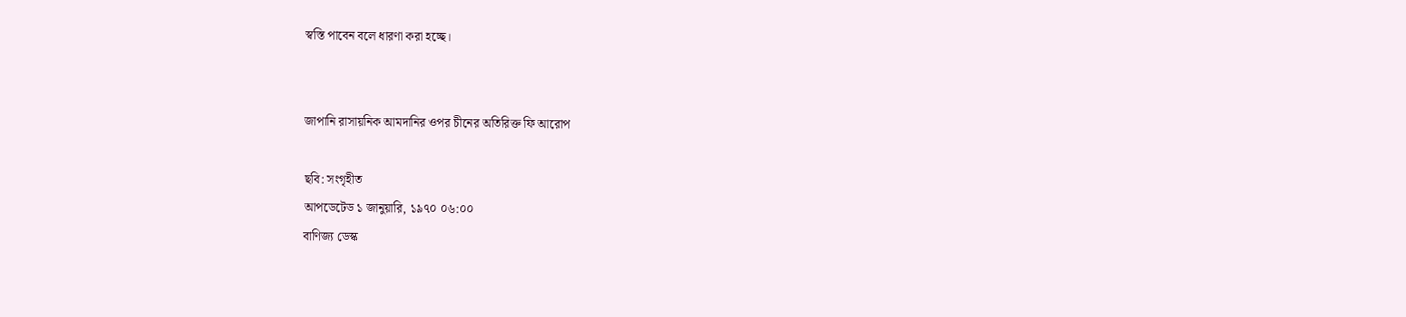স্বস্তি পাবেন বলে ধারণা করা হচ্ছে।


জাপানি রাসায়নিক আমদানির ওপর চীনের অতিরিক্ত ফি আরোপ

ছবি: সংগৃহীত
আপডেটেড ১ জানুয়ারি, ১৯৭০ ০৬:০০
বাণিজ্য ডেস্ক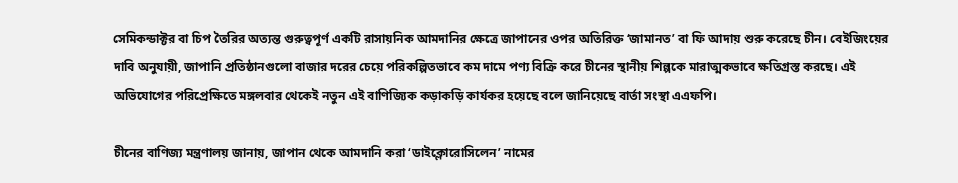সেমিকন্ডাক্টর বা চিপ তৈরির অত্যন্ত গুরুত্বপূর্ণ একটি রাসায়নিক আমদানির ক্ষেত্রে জাপানের ওপর অতিরিক্ত ‘জামানত’ বা ফি আদায় শুরু করেছে চীন। বেইজিংয়ের দাবি অনুযায়ী, জাপানি প্রতিষ্ঠানগুলো বাজার দরের চেয়ে পরিকল্পিতভাবে কম দামে পণ্য বিক্রি করে চীনের স্থানীয় শিল্পকে মারাত্মকভাবে ক্ষতিগ্রস্ত করছে। এই অভিযোগের পরিপ্রেক্ষিতে মঙ্গলবার থেকেই নতুন এই বাণিজ্যিক কড়াকড়ি কার্যকর হয়েছে বলে জানিয়েছে বার্তা সংস্থা এএফপি।

চীনের বাণিজ্য মন্ত্রণালয় জানায়, জাপান থেকে আমদানি করা ‘ডাইক্লোরোসিলেন’ নামের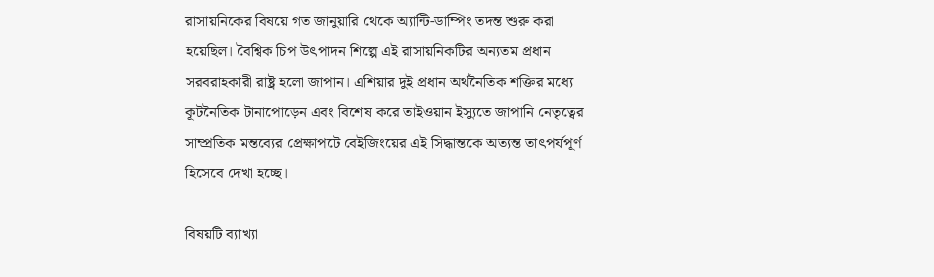রাসায়নিকের বিষয়ে গত জানুয়ারি থেকে অ্যান্টি-ডাম্পিং তদন্ত শুরু করা হয়েছিল। বৈশ্বিক চিপ উৎপাদন শিল্পে এই রাসায়নিকটির অন্যতম প্রধান সরবরাহকারী রাষ্ট্র হলো জাপান। এশিয়ার দুই প্রধান অর্থনৈতিক শক্তির মধ্যে কূটনৈতিক টানাপোড়েন এবং বিশেষ করে তাইওয়ান ইস্যুতে জাপানি নেতৃত্বের সাম্প্রতিক মন্তব্যের প্রেক্ষাপটে বেইজিংয়ের এই সিদ্ধান্তকে অত্যন্ত তাৎপর্যপূর্ণ হিসেবে দেখা হচ্ছে।

বিষয়টি ব্যাখ্যা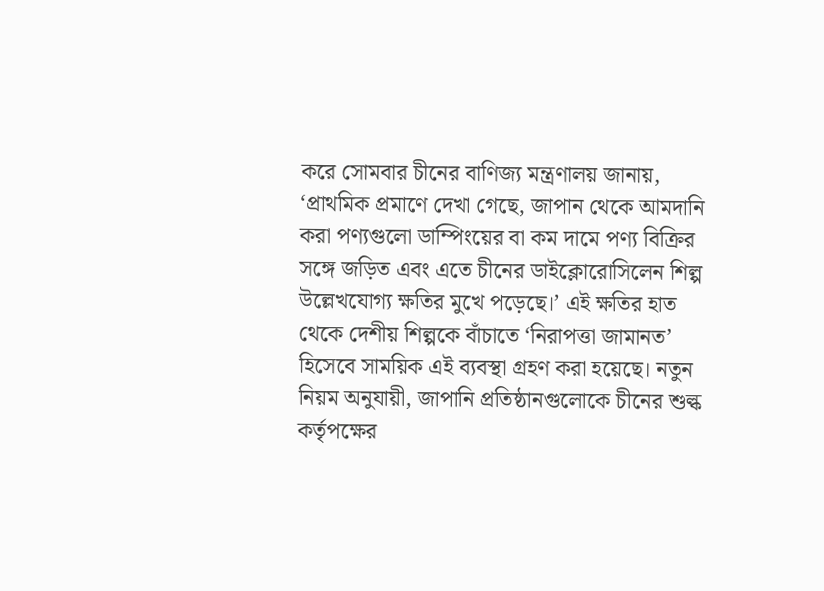করে সোমবার চীনের বাণিজ্য মন্ত্রণালয় জানায়, ‘প্রাথমিক প্রমাণে দেখা গেছে, জাপান থেকে আমদানি করা পণ্যগুলো ডাম্পিংয়ের বা কম দামে পণ্য বিক্রির সঙ্গে জড়িত এবং এতে চীনের ডাইক্লোরোসিলেন শিল্প উল্লেখযোগ্য ক্ষতির মুখে পড়েছে।’ এই ক্ষতির হাত থেকে দেশীয় শিল্পকে বাঁচাতে ‘নিরাপত্তা জামানত’ হিসেবে সাময়িক এই ব্যবস্থা গ্রহণ করা হয়েছে। নতুন নিয়ম অনুযায়ী, জাপানি প্রতিষ্ঠানগুলোকে চীনের শুল্ক কর্তৃপক্ষের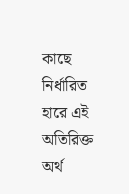কাছে নির্ধারিত হারে এই অতিরিক্ত অর্থ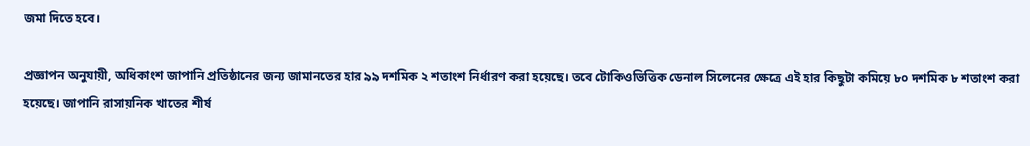জমা দিতে হবে।

প্রজ্ঞাপন অনুযায়ী, অধিকাংশ জাপানি প্রতিষ্ঠানের জন্য জামানতের হার ৯৯ দশমিক ২ শতাংশ নির্ধারণ করা হয়েছে। তবে টোকিওভিত্তিক ডেনাল সিলেনের ক্ষেত্রে এই হার কিছুটা কমিয়ে ৮০ দশমিক ৮ শতাংশ করা হয়েছে। জাপানি রাসায়নিক খাতের শীর্ষ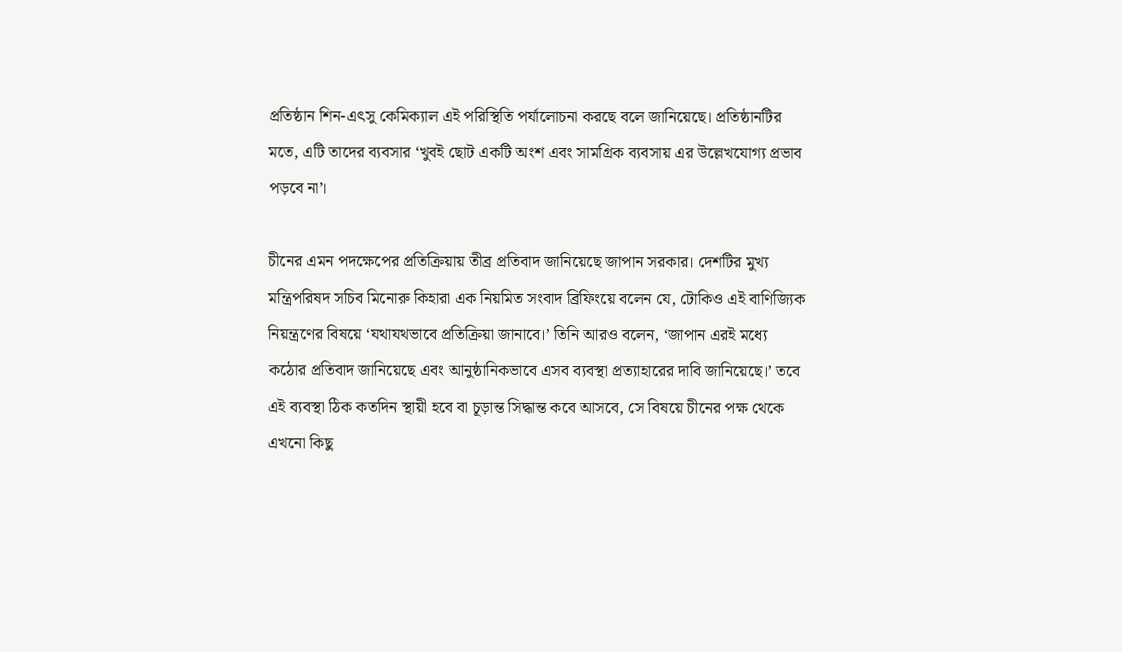প্রতিষ্ঠান শিন-এৎসু কেমিক্যাল এই পরিস্থিতি পর্যালোচনা করছে বলে জানিয়েছে। প্রতিষ্ঠানটির মতে, এটি তাদের ব্যবসার ‘খুবই ছোট একটি অংশ এবং সামগ্রিক ব্যবসায় এর উল্লেখযোগ্য প্রভাব পড়বে না’।

চীনের এমন পদক্ষেপের প্রতিক্রিয়ায় তীব্র প্রতিবাদ জানিয়েছে জাপান সরকার। দেশটির মুখ্য মন্ত্রিপরিষদ সচিব মিনোরু কিহারা এক নিয়মিত সংবাদ ব্রিফিংয়ে বলেন যে, টোকিও এই বাণিজ্যিক নিয়ন্ত্রণের বিষয়ে ‘যথাযথভাবে প্রতিক্রিয়া জানাবে।’ তিনি আরও বলেন, ‘জাপান এরই মধ্যে কঠোর প্রতিবাদ জানিয়েছে এবং আনুষ্ঠানিকভাবে এসব ব্যবস্থা প্রত্যাহারের দাবি জানিয়েছে।’ তবে এই ব্যবস্থা ঠিক কতদিন স্থায়ী হবে বা চূড়ান্ত সিদ্ধান্ত কবে আসবে, সে বিষয়ে চীনের পক্ষ থেকে এখনো কিছু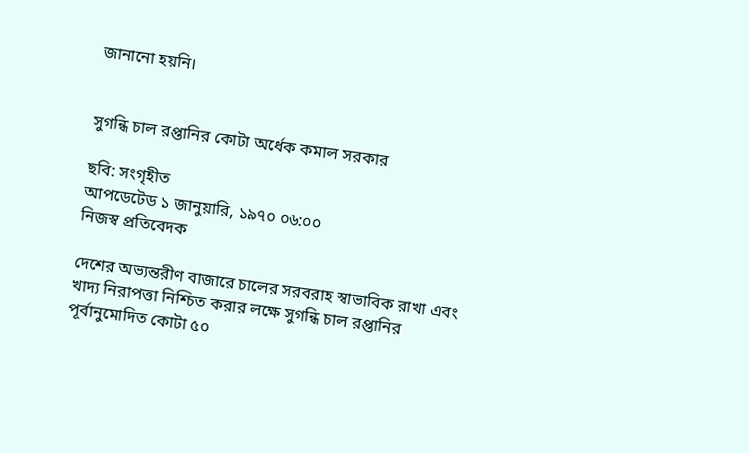জানানো হয়নি।


সুগন্ধি চাল রপ্তানির কোটা অর্ধেক কমাল সরকার

ছবি: সংগৃহীত
আপডেটেড ১ জানুয়ারি, ১৯৭০ ০৬:০০
নিজস্ব প্রতিবেদক

দেশের অভ্যন্তরীণ বাজারে চালের সরবরাহ স্বাভাবিক রাখা এবং খাদ্য নিরাপত্তা নিশ্চিত করার লক্ষে সুগন্ধি চাল রপ্তানির পূর্বানুমোদিত কোটা ৫০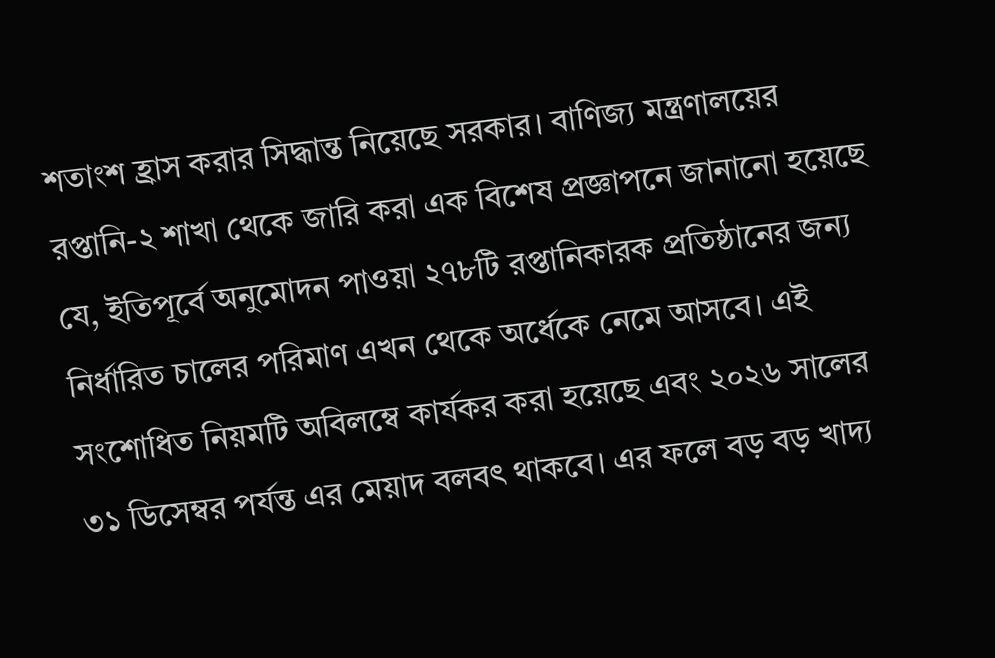শতাংশ হ্রাস করার সিদ্ধান্ত নিয়েছে সরকার। বাণিজ্য মন্ত্রণালয়ের রপ্তানি-২ শাখা থেকে জারি করা এক বিশেষ প্রজ্ঞাপনে জানানো হয়েছে যে, ইতিপূর্বে অনুমোদন পাওয়া ২৭৮টি রপ্তানিকারক প্রতিষ্ঠানের জন্য নির্ধারিত চালের পরিমাণ এখন থেকে অর্ধেকে নেমে আসবে। এই সংশোধিত নিয়মটি অবিলম্বে কার্যকর করা হয়েছে এবং ২০২৬ সালের ৩১ ডিসেম্বর পর্যন্ত এর মেয়াদ বলবৎ থাকবে। এর ফলে বড় বড় খাদ্য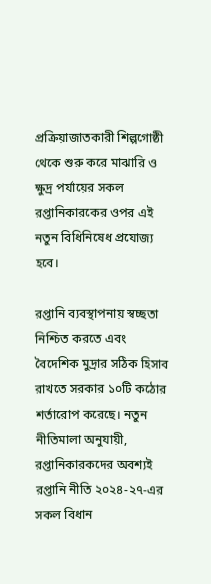প্রক্রিয়াজাতকারী শিল্পগোষ্ঠী থেকে শুরু করে মাঝারি ও ক্ষুদ্র পর্যায়ের সকল রপ্তানিকারকের ওপর এই নতুন বিধিনিষেধ প্রযোজ্য হবে।

রপ্তানি ব্যবস্থাপনায় স্বচ্ছতা নিশ্চিত করতে এবং বৈদেশিক মুদ্রার সঠিক হিসাব রাখতে সরকার ১০টি কঠোর শর্তারোপ করেছে। নতুন নীতিমালা অনুযায়ী, রপ্তানিকারকদের অবশ্যই রপ্তানি নীতি ২০২৪-২৭-এর সকল বিধান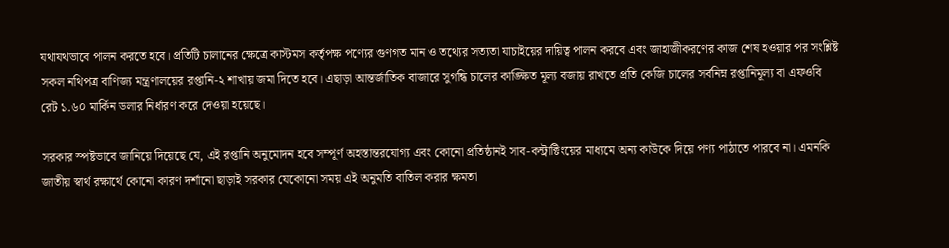যথাযথভাবে পালন করতে হবে। প্রতিটি চালানের ক্ষেত্রে কাস্টমস কর্তৃপক্ষ পণ্যের গুণগত মান ও তথ্যের সত্যতা যাচাইয়ের দায়িত্ব পালন করবে এবং জাহাজীকরণের কাজ শেষ হওয়ার পর সংশ্লিষ্ট সকল নথিপত্র বাণিজ্য মন্ত্রণালয়ের রপ্তানি-২ শাখায় জমা দিতে হবে। এছাড়া আন্তর্জাতিক বাজারে সুগন্ধি চালের কাঙ্ক্ষিত মূল্য বজায় রাখতে প্রতি কেজি চালের সর্বনিম্ন রপ্তানিমূল্য বা এফওবি রেট ১.৬০ মার্কিন ডলার নির্ধারণ করে দেওয়া হয়েছে।

সরকার স্পষ্টভাবে জানিয়ে দিয়েছে যে, এই রপ্তানি অনুমোদন হবে সম্পূর্ণ অহস্তান্তরযোগ্য এবং কোনো প্রতিষ্ঠানই সাব-কন্ট্রাক্টিংয়ের মাধ্যমে অন্য কাউকে দিয়ে পণ্য পাঠাতে পারবে না। এমনকি জাতীয় স্বার্থ রক্ষার্থে কোনো কারণ দর্শানো ছাড়াই সরকার যেকোনো সময় এই অনুমতি বাতিল করার ক্ষমতা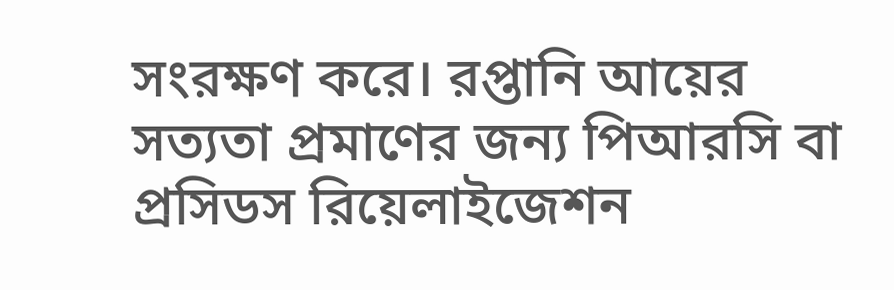সংরক্ষণ করে। রপ্তানি আয়ের সত্যতা প্রমাণের জন্য পিআরসি বা প্রসিডস রিয়েলাইজেশন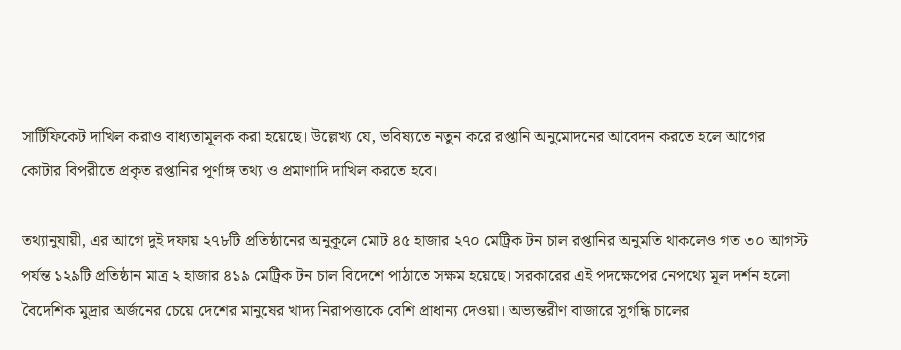সার্টিফিকেট দাখিল করাও বাধ্যতামূলক করা হয়েছে। উল্লেখ্য যে, ভবিষ্যতে নতুন করে রপ্তানি অনুমোদনের আবেদন করতে হলে আগের কোটার বিপরীতে প্রকৃত রপ্তানির পূর্ণাঙ্গ তথ্য ও প্রমাণাদি দাখিল করতে হবে।

তথ্যানুযায়ী, এর আগে দুই দফায় ২৭৮টি প্রতিষ্ঠানের অনুকূলে মোট ৪৫ হাজার ২৭০ মেট্রিক টন চাল রপ্তানির অনুমতি থাকলেও গত ৩০ আগস্ট পর্যন্ত ১২৯টি প্রতিষ্ঠান মাত্র ২ হাজার ৪১৯ মেট্রিক টন চাল বিদেশে পাঠাতে সক্ষম হয়েছে। সরকারের এই পদক্ষেপের নেপথ্যে মূল দর্শন হলো বৈদেশিক মুদ্রার অর্জনের চেয়ে দেশের মানুষের খাদ্য নিরাপত্তাকে বেশি প্রাধান্য দেওয়া। অভ্যন্তরীণ বাজারে সুগন্ধি চালের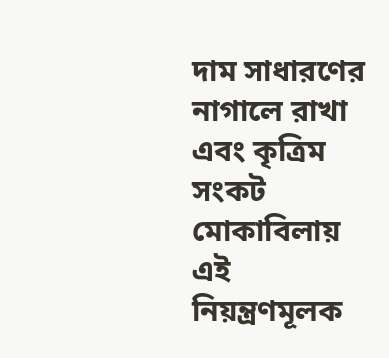দাম সাধারণের নাগালে রাখা এবং কৃত্রিম সংকট মোকাবিলায় এই নিয়ন্ত্রণমূলক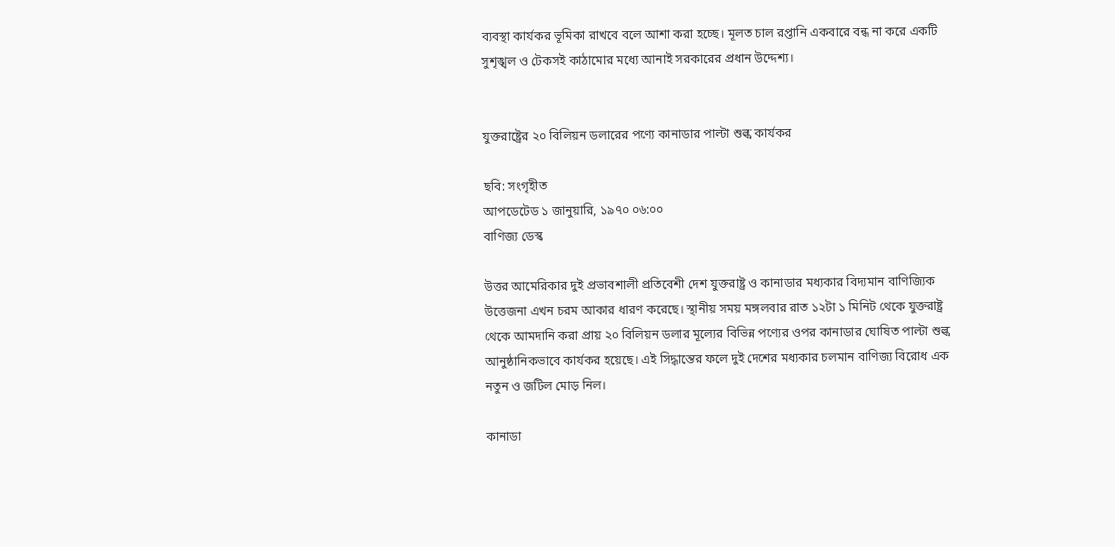ব্যবস্থা কার্যকর ভূমিকা রাখবে বলে আশা করা হচ্ছে। মূলত চাল রপ্তানি একবারে বন্ধ না করে একটি সুশৃঙ্খল ও টেকসই কাঠামোর মধ্যে আনাই সরকারের প্রধান উদ্দেশ্য।


যুক্তরাষ্ট্রের ২০ বিলিয়ন ডলারের পণ্যে কানাডার পাল্টা শুল্ক কার্যকর

ছবি: সংগৃহীত
আপডেটেড ১ জানুয়ারি, ১৯৭০ ০৬:০০
বাণিজ্য ডেস্ক

উত্তর আমেরিকার দুই প্রভাবশালী প্রতিবেশী দেশ যুক্তরাষ্ট্র ও কানাডার মধ্যকার বিদ্যমান বাণিজ্যিক উত্তেজনা এখন চরম আকার ধারণ করেছে। স্থানীয় সময় মঙ্গলবার রাত ১২টা ১ মিনিট থেকে যুক্তরাষ্ট্র থেকে আমদানি করা প্রায় ২০ বিলিয়ন ডলার মূল্যের বিভিন্ন পণ্যের ওপর কানাডার ঘোষিত পাল্টা শুল্ক আনুষ্ঠানিকভাবে কার্যকর হয়েছে। এই সিদ্ধান্তের ফলে দুই দেশের মধ্যকার চলমান বাণিজ্য বিরোধ এক নতুন ও জটিল মোড় নিল।

কানাডা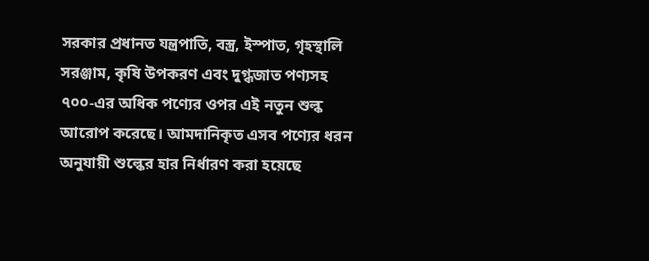সরকার প্রধানত যন্ত্রপাতি, বস্ত্র, ইস্পাত, গৃহস্থালি সরঞ্জাম, কৃষি উপকরণ এবং দুগ্ধজাত পণ্যসহ ৭০০-এর অধিক পণ্যের ওপর এই নতুন শুল্ক আরোপ করেছে। আমদানিকৃত এসব পণ্যের ধরন অনুযায়ী শুল্কের হার নির্ধারণ করা হয়েছে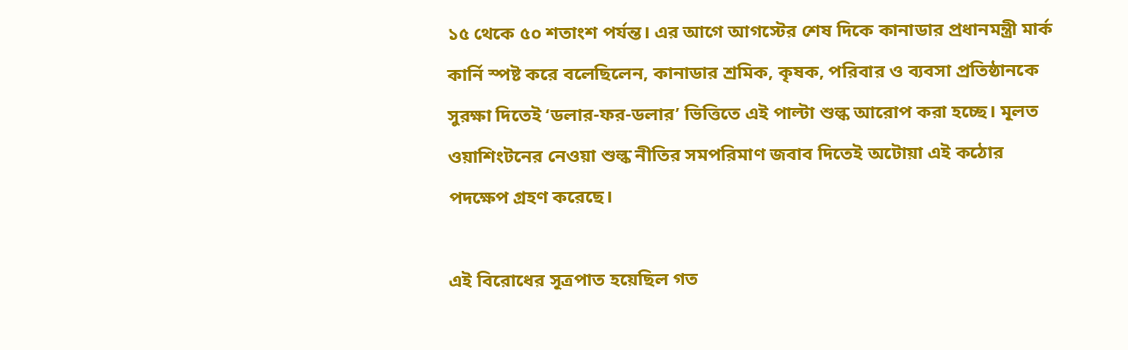১৫ থেকে ৫০ শতাংশ পর্যন্ত। এর আগে আগস্টের শেষ দিকে কানাডার প্রধানমন্ত্রী মার্ক কার্নি স্পষ্ট করে বলেছিলেন, কানাডার শ্রমিক, কৃষক, পরিবার ও ব্যবসা প্রতিষ্ঠানকে সুরক্ষা দিতেই ‘ডলার-ফর-ডলার’ ভিত্তিতে এই পাল্টা শুল্ক আরোপ করা হচ্ছে। মূলত ওয়াশিংটনের নেওয়া শুল্ক নীতির সমপরিমাণ জবাব দিতেই অটোয়া এই কঠোর পদক্ষেপ গ্রহণ করেছে।

এই বিরোধের সূত্রপাত হয়েছিল গত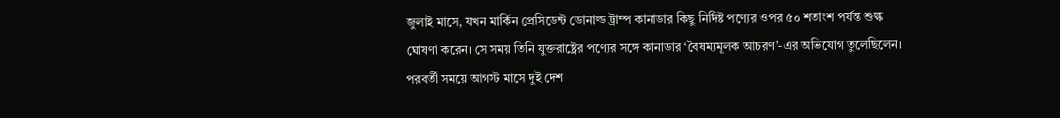জুলাই মাসে, যখন মার্কিন প্রেসিডেন্ট ডোনাল্ড ট্রাম্প কানাডার কিছু নির্দিষ্ট পণ্যের ওপর ৫০ শতাংশ পর্যন্ত শুল্ক ঘোষণা করেন। সে সময় তিনি যুক্তরাষ্ট্রের পণ্যের সঙ্গে কানাডার ‘বৈষম্যমূলক আচরণ’-এর অভিযোগ তুলেছিলেন। পরবর্তী সময়ে আগস্ট মাসে দুই দেশ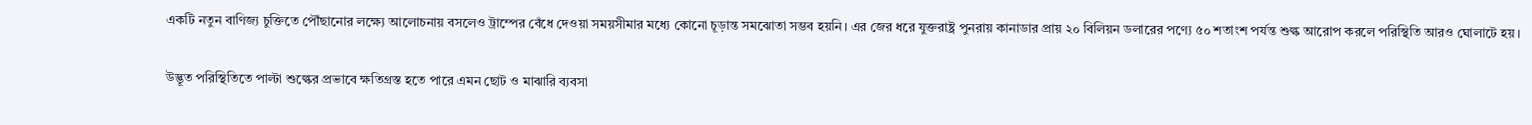একটি নতুন বাণিজ্য চুক্তিতে পৌঁছানোর লক্ষ্যে আলোচনায় বসলেও ট্রাম্পের বেঁধে দেওয়া সময়সীমার মধ্যে কোনো চূড়ান্ত সমঝোতা সম্ভব হয়নি। এর জের ধরে যুক্তরাষ্ট্র পুনরায় কানাডার প্রায় ২০ বিলিয়ন ডলারের পণ্যে ৫০ শতাংশ পর্যন্ত শুল্ক আরোপ করলে পরিস্থিতি আরও ঘোলাটে হয়।

উদ্ভূত পরিস্থিতিতে পাল্টা শুল্কের প্রভাবে ক্ষতিগ্রস্ত হতে পারে এমন ছোট ও মাঝারি ব্যবসা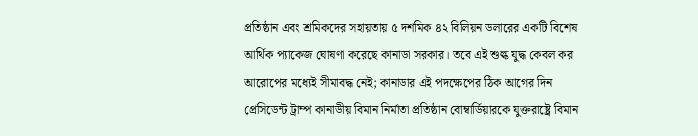প্রতিষ্ঠান এবং শ্রমিকদের সহায়তায় ৫ দশমিক ৪২ বিলিয়ন ডলারের একটি বিশেষ আর্থিক প্যাকেজ ঘোষণা করেছে কানাডা সরকার। তবে এই শুল্ক যুদ্ধ কেবল কর আরোপের মধ্যেই সীমাবদ্ধ নেই; কানাডার এই পদক্ষেপের ঠিক আগের দিন প্রেসিডেন্ট ট্রাম্প কানাডীয় বিমান নির্মাতা প্রতিষ্ঠান বোম্বার্ডিয়ারকে যুক্তরাষ্ট্রে বিমান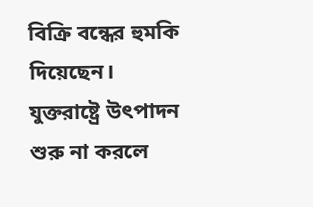বিক্রি বন্ধের হুমকি দিয়েছেন। যুক্তরাষ্ট্রে উৎপাদন শুরু না করলে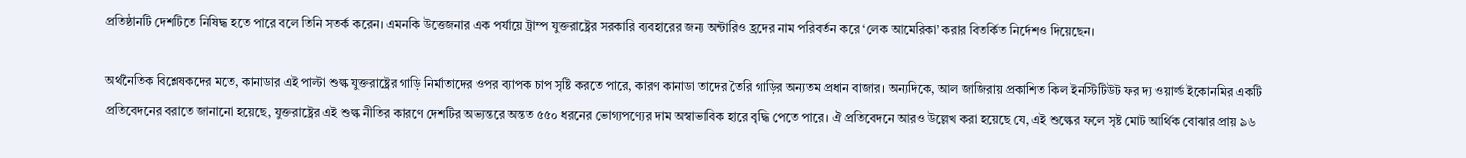প্রতিষ্ঠানটি দেশটিতে নিষিদ্ধ হতে পারে বলে তিনি সতর্ক করেন। এমনকি উত্তেজনার এক পর্যায়ে ট্রাম্প যুক্তরাষ্ট্রের সরকারি ব্যবহারের জন্য অন্টারিও হ্রদের নাম পরিবর্তন করে ‘লেক আমেরিকা’ করার বিতর্কিত নির্দেশও দিয়েছেন।

অর্থনৈতিক বিশ্লেষকদের মতে, কানাডার এই পাল্টা শুল্ক যুক্তরাষ্ট্রের গাড়ি নির্মাতাদের ওপর ব্যাপক চাপ সৃষ্টি করতে পারে, কারণ কানাডা তাদের তৈরি গাড়ির অন্যতম প্রধান বাজার। অন্যদিকে, আল জাজিরায় প্রকাশিত কিল ইনস্টিটিউট ফর দ্য ওয়ার্ল্ড ইকোনমির একটি প্রতিবেদনের বরাতে জানানো হয়েছে, যুক্তরাষ্ট্রের এই শুল্ক নীতির কারণে দেশটির অভ্যন্তরে অন্তত ৫৫০ ধরনের ভোগ্যপণ্যের দাম অস্বাভাবিক হারে বৃদ্ধি পেতে পারে। ঐ প্রতিবেদনে আরও উল্লেখ করা হয়েছে যে, এই শুল্কের ফলে সৃষ্ট মোট আর্থিক বোঝার প্রায় ৯৬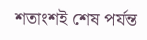শতাংশই শেষ পর্যন্ত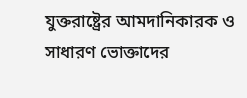যুক্তরাষ্ট্রের আমদানিকারক ও সাধারণ ভোক্তাদের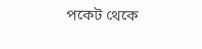পকেট থেকে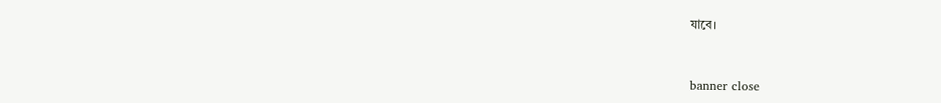যাবে।


banner close